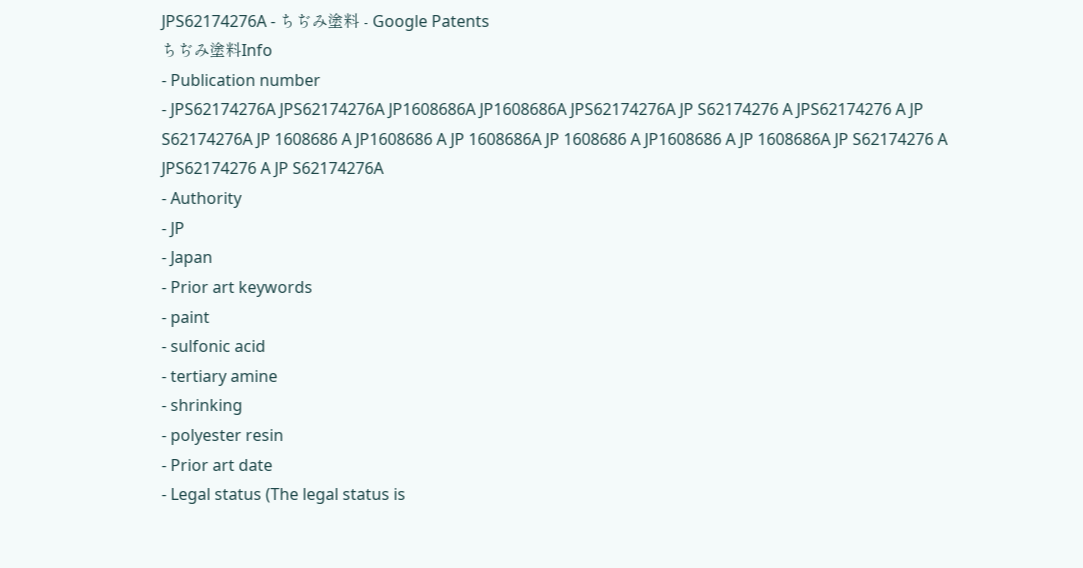JPS62174276A - ちぢみ塗料 - Google Patents
ちぢみ塗料Info
- Publication number
- JPS62174276A JPS62174276A JP1608686A JP1608686A JPS62174276A JP S62174276 A JPS62174276 A JP S62174276A JP 1608686 A JP1608686 A JP 1608686A JP 1608686 A JP1608686 A JP 1608686A JP S62174276 A JPS62174276 A JP S62174276A
- Authority
- JP
- Japan
- Prior art keywords
- paint
- sulfonic acid
- tertiary amine
- shrinking
- polyester resin
- Prior art date
- Legal status (The legal status is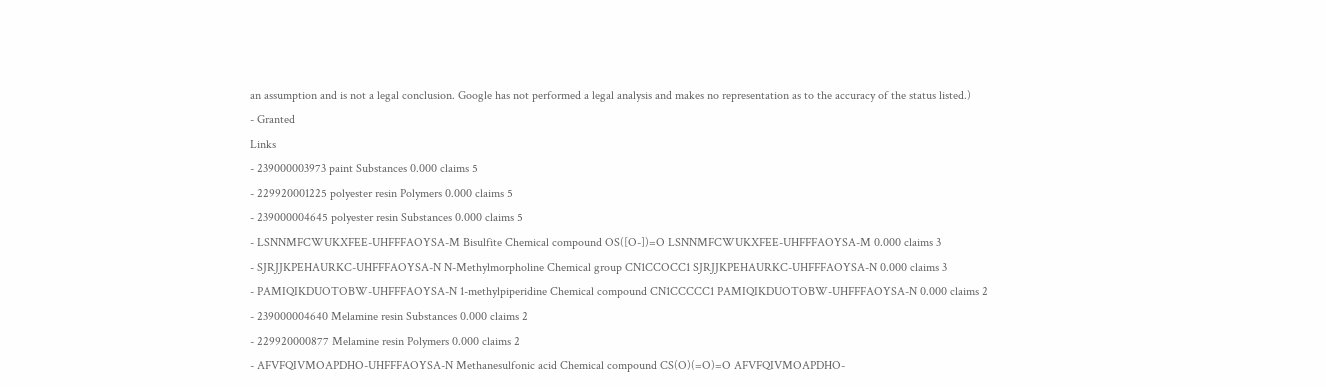an assumption and is not a legal conclusion. Google has not performed a legal analysis and makes no representation as to the accuracy of the status listed.)
- Granted
Links
- 239000003973 paint Substances 0.000 claims 5
- 229920001225 polyester resin Polymers 0.000 claims 5
- 239000004645 polyester resin Substances 0.000 claims 5
- LSNNMFCWUKXFEE-UHFFFAOYSA-M Bisulfite Chemical compound OS([O-])=O LSNNMFCWUKXFEE-UHFFFAOYSA-M 0.000 claims 3
- SJRJJKPEHAURKC-UHFFFAOYSA-N N-Methylmorpholine Chemical group CN1CCOCC1 SJRJJKPEHAURKC-UHFFFAOYSA-N 0.000 claims 3
- PAMIQIKDUOTOBW-UHFFFAOYSA-N 1-methylpiperidine Chemical compound CN1CCCCC1 PAMIQIKDUOTOBW-UHFFFAOYSA-N 0.000 claims 2
- 239000004640 Melamine resin Substances 0.000 claims 2
- 229920000877 Melamine resin Polymers 0.000 claims 2
- AFVFQIVMOAPDHO-UHFFFAOYSA-N Methanesulfonic acid Chemical compound CS(O)(=O)=O AFVFQIVMOAPDHO-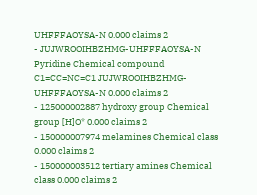UHFFFAOYSA-N 0.000 claims 2
- JUJWROOIHBZHMG-UHFFFAOYSA-N Pyridine Chemical compound C1=CC=NC=C1 JUJWROOIHBZHMG-UHFFFAOYSA-N 0.000 claims 2
- 125000002887 hydroxy group Chemical group [H]O* 0.000 claims 2
- 150000007974 melamines Chemical class 0.000 claims 2
- 150000003512 tertiary amines Chemical class 0.000 claims 2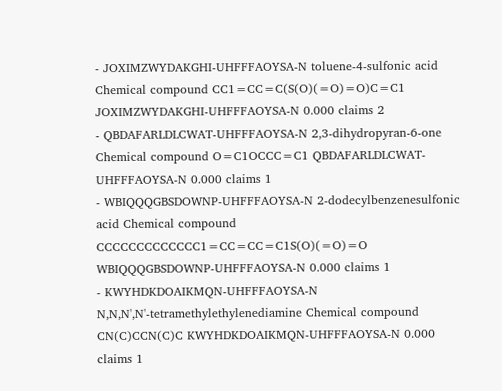- JOXIMZWYDAKGHI-UHFFFAOYSA-N toluene-4-sulfonic acid Chemical compound CC1=CC=C(S(O)(=O)=O)C=C1 JOXIMZWYDAKGHI-UHFFFAOYSA-N 0.000 claims 2
- QBDAFARLDLCWAT-UHFFFAOYSA-N 2,3-dihydropyran-6-one Chemical compound O=C1OCCC=C1 QBDAFARLDLCWAT-UHFFFAOYSA-N 0.000 claims 1
- WBIQQQGBSDOWNP-UHFFFAOYSA-N 2-dodecylbenzenesulfonic acid Chemical compound CCCCCCCCCCCCC1=CC=CC=C1S(O)(=O)=O WBIQQQGBSDOWNP-UHFFFAOYSA-N 0.000 claims 1
- KWYHDKDOAIKMQN-UHFFFAOYSA-N N,N,N',N'-tetramethylethylenediamine Chemical compound CN(C)CCN(C)C KWYHDKDOAIKMQN-UHFFFAOYSA-N 0.000 claims 1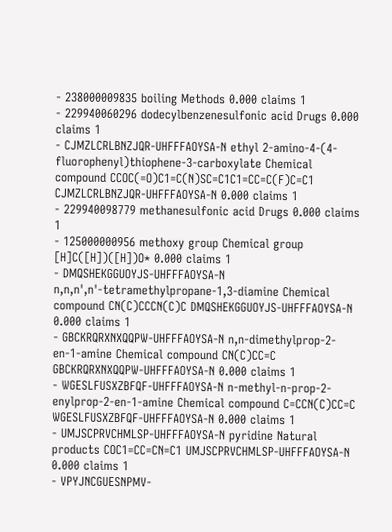- 238000009835 boiling Methods 0.000 claims 1
- 229940060296 dodecylbenzenesulfonic acid Drugs 0.000 claims 1
- CJMZLCRLBNZJQR-UHFFFAOYSA-N ethyl 2-amino-4-(4-fluorophenyl)thiophene-3-carboxylate Chemical compound CCOC(=O)C1=C(N)SC=C1C1=CC=C(F)C=C1 CJMZLCRLBNZJQR-UHFFFAOYSA-N 0.000 claims 1
- 229940098779 methanesulfonic acid Drugs 0.000 claims 1
- 125000000956 methoxy group Chemical group [H]C([H])([H])O* 0.000 claims 1
- DMQSHEKGGUOYJS-UHFFFAOYSA-N n,n,n',n'-tetramethylpropane-1,3-diamine Chemical compound CN(C)CCCN(C)C DMQSHEKGGUOYJS-UHFFFAOYSA-N 0.000 claims 1
- GBCKRQRXNXQQPW-UHFFFAOYSA-N n,n-dimethylprop-2-en-1-amine Chemical compound CN(C)CC=C GBCKRQRXNXQQPW-UHFFFAOYSA-N 0.000 claims 1
- WGESLFUSXZBFQF-UHFFFAOYSA-N n-methyl-n-prop-2-enylprop-2-en-1-amine Chemical compound C=CCN(C)CC=C WGESLFUSXZBFQF-UHFFFAOYSA-N 0.000 claims 1
- UMJSCPRVCHMLSP-UHFFFAOYSA-N pyridine Natural products COC1=CC=CN=C1 UMJSCPRVCHMLSP-UHFFFAOYSA-N 0.000 claims 1
- VPYJNCGUESNPMV-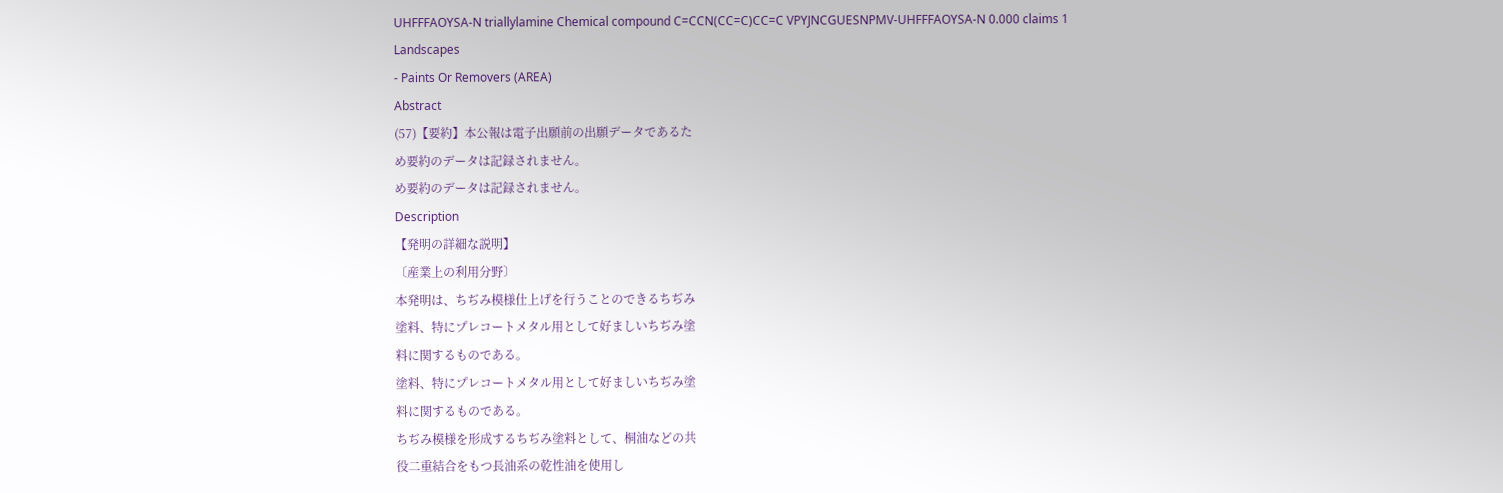UHFFFAOYSA-N triallylamine Chemical compound C=CCN(CC=C)CC=C VPYJNCGUESNPMV-UHFFFAOYSA-N 0.000 claims 1
Landscapes
- Paints Or Removers (AREA)
Abstract
(57)【要約】本公報は電子出願前の出願データであるた
め要約のデータは記録されません。
め要約のデータは記録されません。
Description
【発明の詳細な説明】
〔産業上の利用分野〕
本発明は、ちぢみ模様仕上げを行うことのできるちぢみ
塗料、特にプレコートメタル用として好ましいちぢみ塗
料に関するものである。
塗料、特にプレコートメタル用として好ましいちぢみ塗
料に関するものである。
ちぢみ模様を形成するちぢみ塗料として、桐油などの共
役二重結合をもつ長油系の乾性油を使用し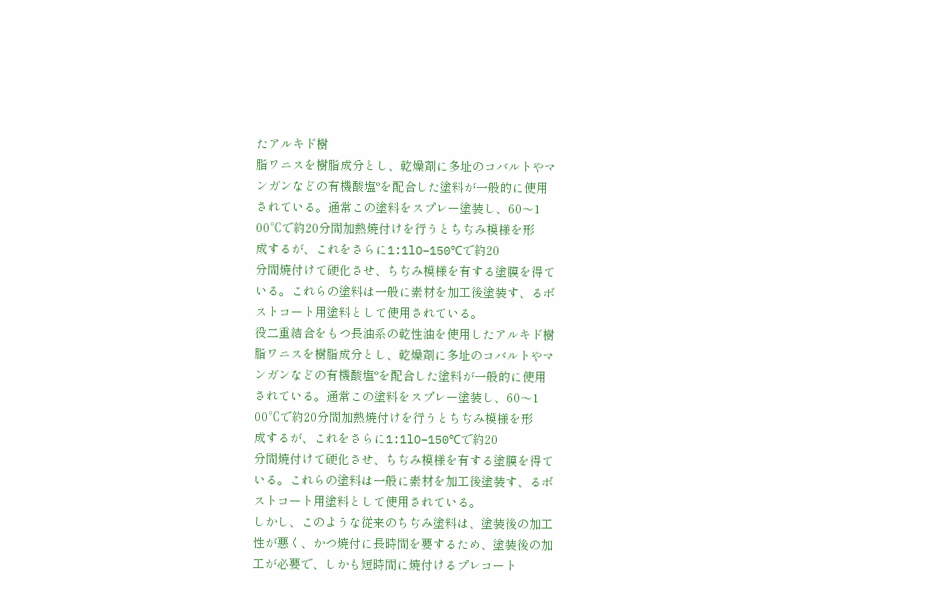たアルキド樹
脂ワニスを樹脂成分とし、乾燥剤に多址のコバルトやマ
ンガンなどの有機酸塩°を配合した塗料が一般的に使用
されている。通常この塗料をスプレー塗装し、60〜1
00℃で約20分間加熱焼付けを行うとちぢみ模様を形
成するが、これをさらに1:1lO−150℃で約20
分間焼付けて硬化させ、ちぢみ模様を有する塗膜を得て
いる。これらの塗料は一般に素材を加工後塗装す、るボ
ストコート用塗料として使用されている。
役二重結合をもつ長油系の乾性油を使用したアルキド樹
脂ワニスを樹脂成分とし、乾燥剤に多址のコバルトやマ
ンガンなどの有機酸塩°を配合した塗料が一般的に使用
されている。通常この塗料をスプレー塗装し、60〜1
00℃で約20分間加熱焼付けを行うとちぢみ模様を形
成するが、これをさらに1:1lO−150℃で約20
分間焼付けて硬化させ、ちぢみ模様を有する塗膜を得て
いる。これらの塗料は一般に素材を加工後塗装す、るボ
ストコート用塗料として使用されている。
しかし、このような従来のちぢみ塗料は、塗装後の加工
性が悪く、かつ焼付に長時間を要するため、塗装後の加
工が必要で、しかも短時間に焼付けるプレコート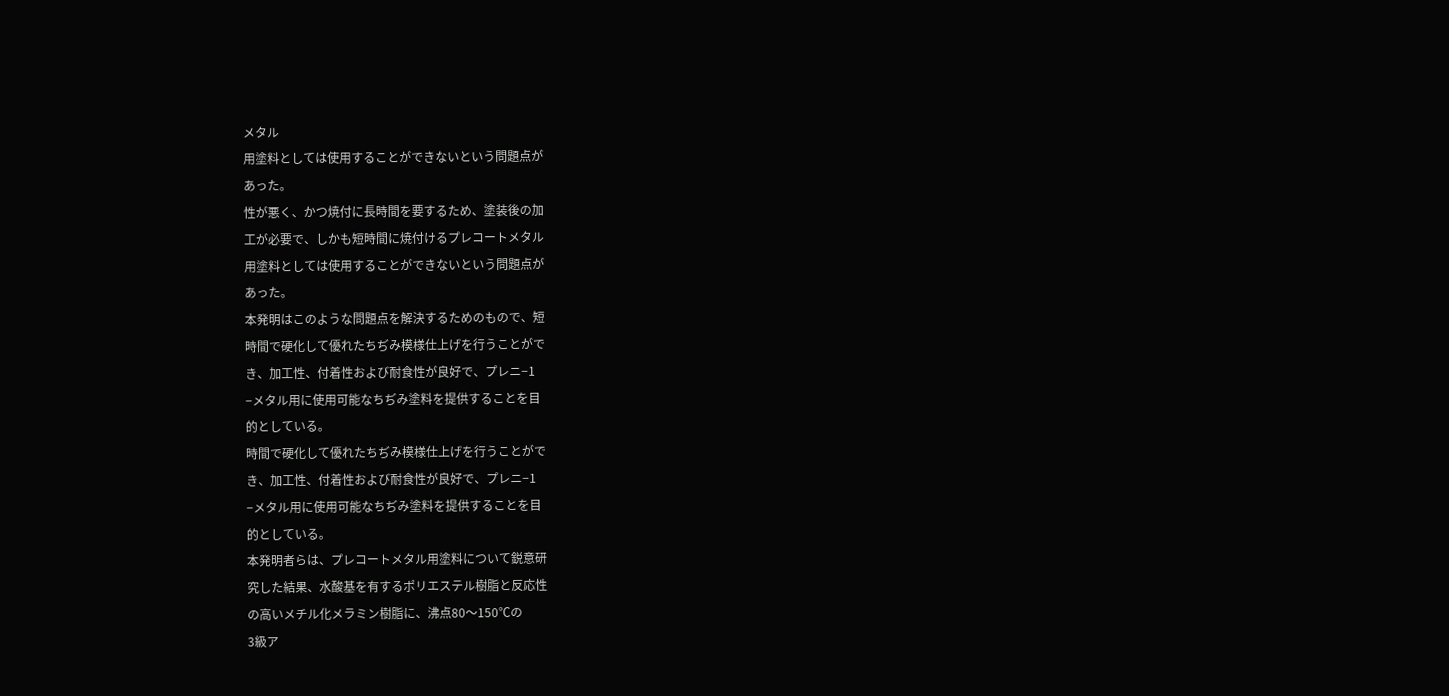メタル
用塗料としては使用することができないという問題点が
あった。
性が悪く、かつ焼付に長時間を要するため、塗装後の加
工が必要で、しかも短時間に焼付けるプレコートメタル
用塗料としては使用することができないという問題点が
あった。
本発明はこのような問題点を解決するためのもので、短
時間で硬化して優れたちぢみ模様仕上げを行うことがで
き、加工性、付着性および耐食性が良好で、プレニ−1
−メタル用に使用可能なちぢみ塗料を提供することを目
的としている。
時間で硬化して優れたちぢみ模様仕上げを行うことがで
き、加工性、付着性および耐食性が良好で、プレニ−1
−メタル用に使用可能なちぢみ塗料を提供することを目
的としている。
本発明者らは、プレコートメタル用塗料について鋭意研
究した結果、水酸基を有するポリエステル樹脂と反応性
の高いメチル化メラミン樹脂に、沸点80〜150℃の
3級ア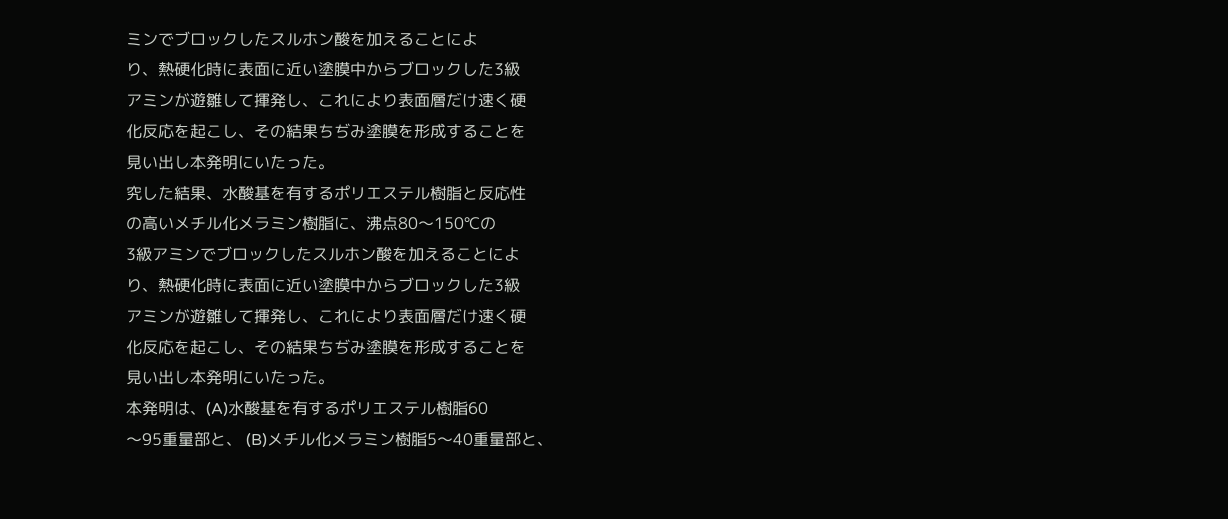ミンでブロックしたスルホン酸を加えることによ
り、熱硬化時に表面に近い塗膜中からブロックした3級
アミンが遊雛して揮発し、これにより表面層だけ速く硬
化反応を起こし、その結果ちぢみ塗膜を形成することを
見い出し本発明にいたった。
究した結果、水酸基を有するポリエステル樹脂と反応性
の高いメチル化メラミン樹脂に、沸点80〜150℃の
3級アミンでブロックしたスルホン酸を加えることによ
り、熱硬化時に表面に近い塗膜中からブロックした3級
アミンが遊雛して揮発し、これにより表面層だけ速く硬
化反応を起こし、その結果ちぢみ塗膜を形成することを
見い出し本発明にいたった。
本発明は、(A)水酸基を有するポリエステル樹脂60
〜95重量部と、 (B)メチル化メラミン樹脂5〜40重量部と、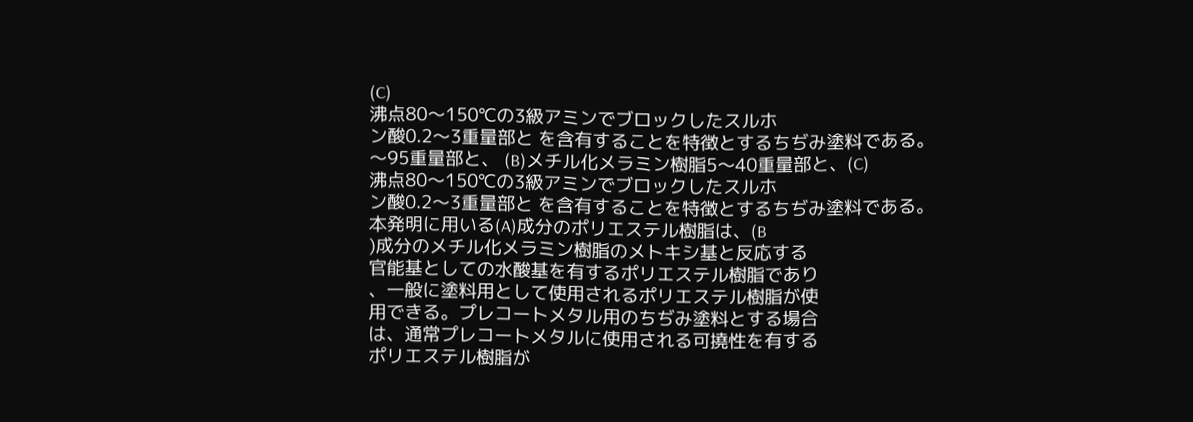(C)
沸点80〜150℃の3級アミンでブロックしたスルホ
ン酸0.2〜3重量部と を含有することを特徴とするちぢみ塗料である。
〜95重量部と、 (B)メチル化メラミン樹脂5〜40重量部と、(C)
沸点80〜150℃の3級アミンでブロックしたスルホ
ン酸0.2〜3重量部と を含有することを特徴とするちぢみ塗料である。
本発明に用いる(A)成分のポリエステル樹脂は、(B
)成分のメチル化メラミン樹脂のメトキシ基と反応する
官能基としての水酸基を有するポリエステル樹脂であり
、一般に塗料用として使用されるポリエステル樹脂が使
用できる。プレコートメタル用のちぢみ塗料とする場合
は、通常プレコートメタルに使用される可撓性を有する
ポリエステル樹脂が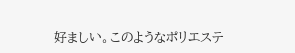好ましい。このようなポリエステ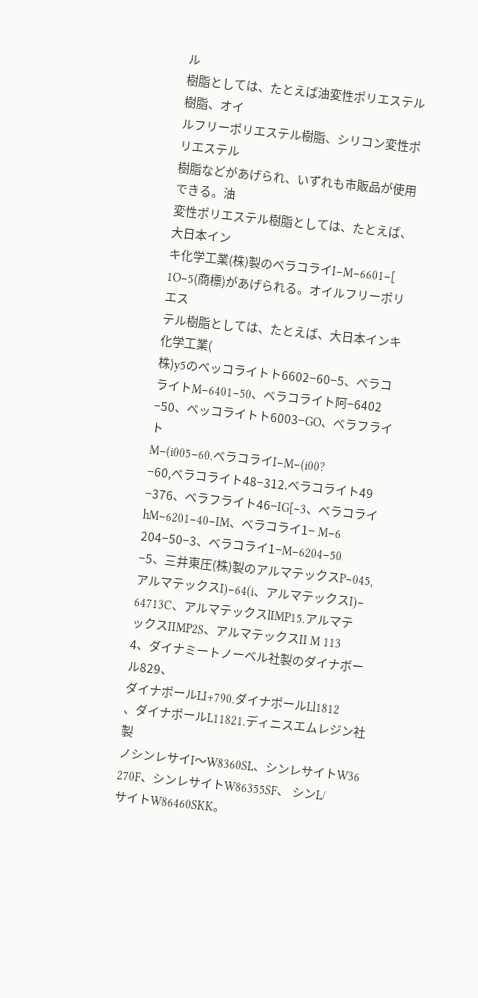ル
樹脂としては、たとえば油変性ポリエステル樹脂、オイ
ルフリーポリエステル樹脂、シリコン変性ポリエステル
樹脂などがあげられ、いずれも市販品が使用できる。油
変性ポリエステル樹脂としては、たとえば、大日本イン
キ化学工業(株)製のベラコライI−M−6601−[
1O−5(商標)があげられる。オイルフリーポリエス
テル樹脂としては、たとえば、大日本インキ化学工業(
株)y5のベッコライトト6602−60−5、ベラコ
ライトM−6401−50、ベラコライト阿−6402
−50、ベッコライトト6003−GO、ベラフライト
M−(i005−60.ベラコライI−M−(i00?
−60,ベラコライト48−312.ベラコライト49
−376、ベラフライト46−IG[−3、ベラコライ
hM−6201−40−IM、ベラコライ1− M−6
204−50−3、ベラコライ1−M−6204−50
−5、三井東圧(株)製のアルマテックスP−045,
アルマテックスI)−64(i、アルマテックスI)−
64713C、アルマテックスlIMP15.アルマテ
ックスIIMP2S、アルマテックスII M 113
4、ダイナミートノーベル社製のダイナボール829、
ダイナポールLI+790.ダイナポールLl1812
、ダイナポールL11821.ディニスエムレジン社製
ノシンレサイI〜W8360SL、シンレサイトW36
270F、シンレサイトW86355SF、 シンL/
サイトW86460SKK。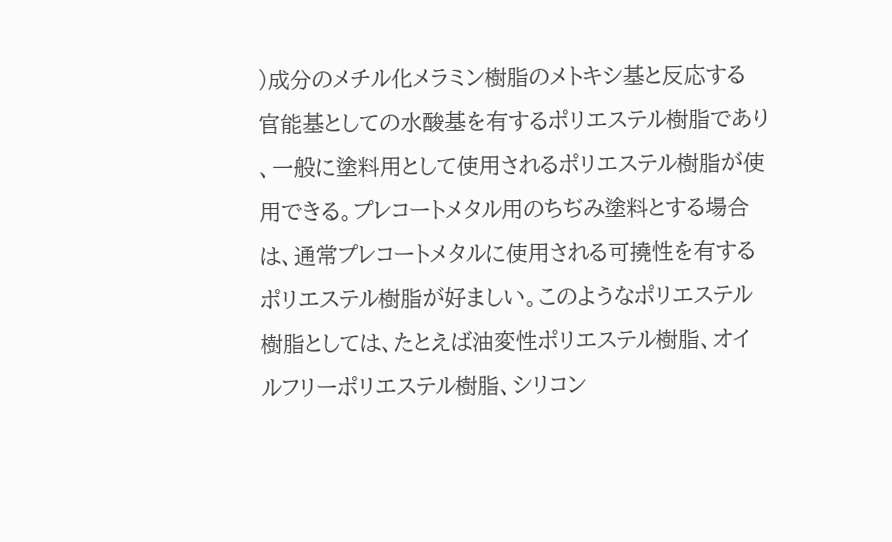)成分のメチル化メラミン樹脂のメトキシ基と反応する
官能基としての水酸基を有するポリエステル樹脂であり
、一般に塗料用として使用されるポリエステル樹脂が使
用できる。プレコートメタル用のちぢみ塗料とする場合
は、通常プレコートメタルに使用される可撓性を有する
ポリエステル樹脂が好ましい。このようなポリエステル
樹脂としては、たとえば油変性ポリエステル樹脂、オイ
ルフリーポリエステル樹脂、シリコン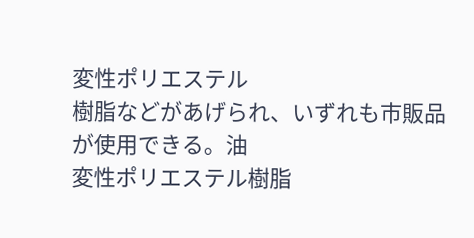変性ポリエステル
樹脂などがあげられ、いずれも市販品が使用できる。油
変性ポリエステル樹脂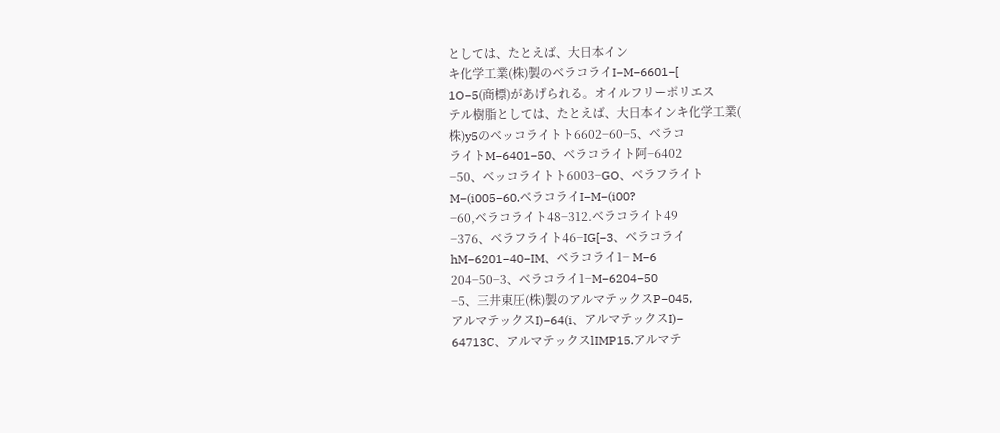としては、たとえば、大日本イン
キ化学工業(株)製のベラコライI−M−6601−[
1O−5(商標)があげられる。オイルフリーポリエス
テル樹脂としては、たとえば、大日本インキ化学工業(
株)y5のベッコライトト6602−60−5、ベラコ
ライトM−6401−50、ベラコライト阿−6402
−50、ベッコライトト6003−GO、ベラフライト
M−(i005−60.ベラコライI−M−(i00?
−60,ベラコライト48−312.ベラコライト49
−376、ベラフライト46−IG[−3、ベラコライ
hM−6201−40−IM、ベラコライ1− M−6
204−50−3、ベラコライ1−M−6204−50
−5、三井東圧(株)製のアルマテックスP−045,
アルマテックスI)−64(i、アルマテックスI)−
64713C、アルマテックスlIMP15.アルマテ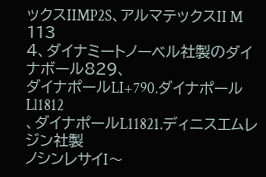ックスIIMP2S、アルマテックスII M 113
4、ダイナミートノーベル社製のダイナボール829、
ダイナポールLI+790.ダイナポールLl1812
、ダイナポールL11821.ディニスエムレジン社製
ノシンレサイI〜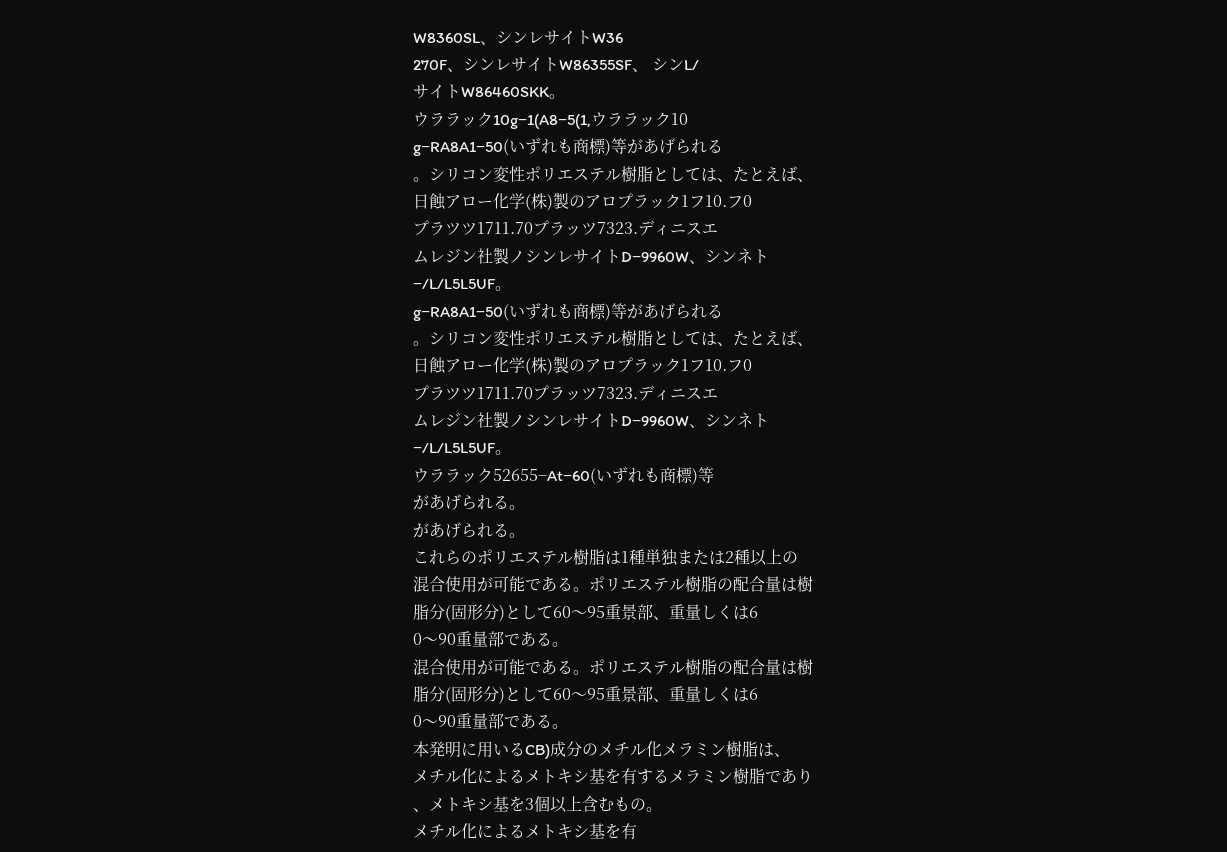W8360SL、シンレサイトW36
270F、シンレサイトW86355SF、 シンL/
サイトW86460SKK。
ウララック10g−1(A8−5(1,ウララック10
g−RA8A1−50(いずれも商標)等があげられる
。シリコン変性ポリエステル樹脂としては、たとえば、
日蝕アロー化学(株)製のアロプラック1フ10.フ0
プラツツ1711.70プラッツ7323.ディニスエ
ムレジン社製ノシンレサイトD−9960W、シンネト
−/L/L5L5UF。
g−RA8A1−50(いずれも商標)等があげられる
。シリコン変性ポリエステル樹脂としては、たとえば、
日蝕アロー化学(株)製のアロプラック1フ10.フ0
プラツツ1711.70プラッツ7323.ディニスエ
ムレジン社製ノシンレサイトD−9960W、シンネト
−/L/L5L5UF。
ウララック52655−At−60(いずれも商標)等
があげられる。
があげられる。
これらのポリエステル樹脂は1種単独または2種以上の
混合使用が可能である。ポリエステル樹脂の配合量は樹
脂分(固形分)として60〜95重景部、重量しくは6
0〜90重量部である。
混合使用が可能である。ポリエステル樹脂の配合量は樹
脂分(固形分)として60〜95重景部、重量しくは6
0〜90重量部である。
本発明に用いるCB)成分のメチル化メラミン樹脂は、
メチル化によるメトキシ基を有するメラミン樹脂であり
、メトキシ基を3個以上含むもの。
メチル化によるメトキシ基を有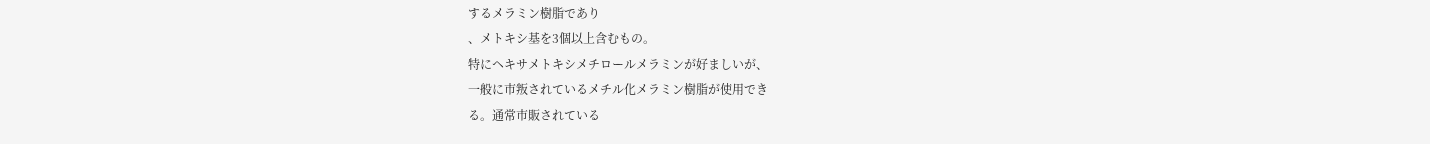するメラミン樹脂であり
、メトキシ基を3個以上含むもの。
特にヘキサメトキシメチロールメラミンが好ましいが、
一般に市叛されているメチル化メラミン樹脂が使用でき
る。通常市販されている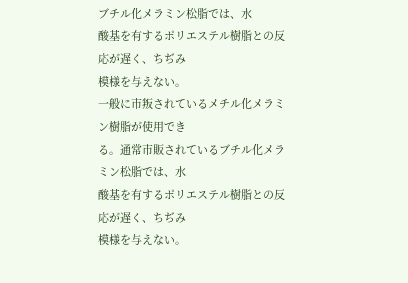ブチル化メラミン松脂では、水
酸基を有するポリエステル樹脂との反応が遅く、ちぢみ
模様を与えない。
一般に市叛されているメチル化メラミン樹脂が使用でき
る。通常市販されているブチル化メラミン松脂では、水
酸基を有するポリエステル樹脂との反応が遅く、ちぢみ
模様を与えない。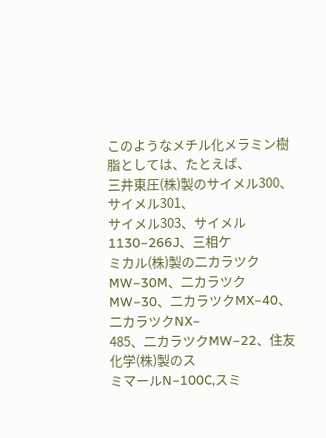このようなメチル化メラミン樹脂としては、たとえば、
三井東圧(株)製のサイメル300、サイメル301、
サイメル303、サイメル1130−266J、三相ケ
ミカル(株)製の二カラツクMW−30M、二カラツク
MW−30、二カラツクMX−40、二カラツクNX−
485、二カラツクMW−22、住友化学(株)製のス
ミマールN−100C,スミ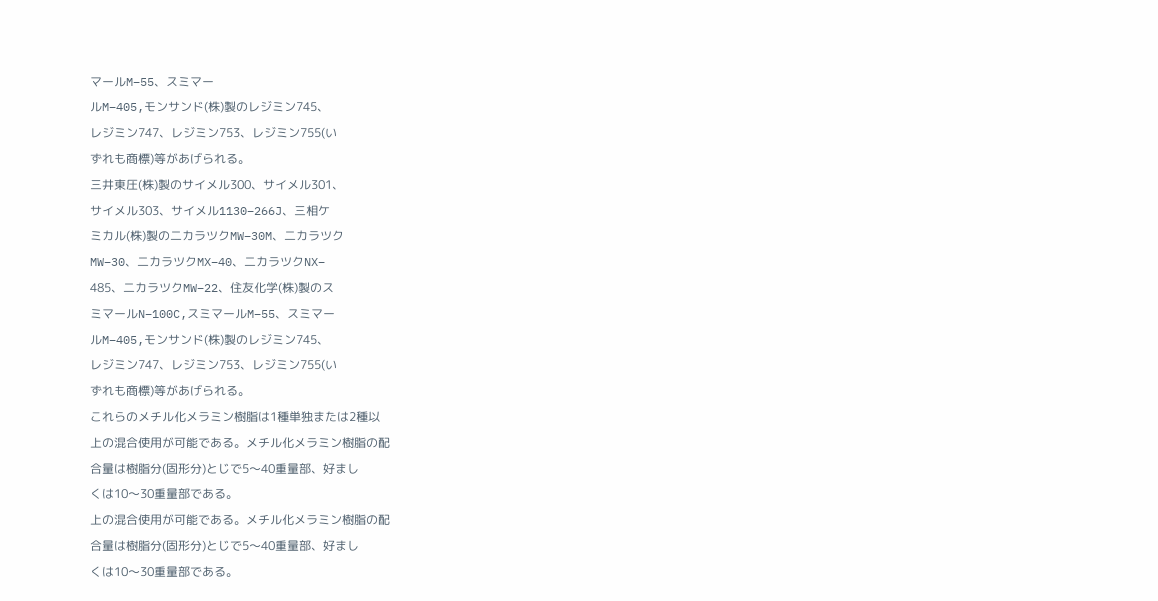マールM−55、スミマー
ルM−405,モンサンド(株)製のレジミン745、
レジミン747、レジミン753、レジミン755(い
ずれも商標)等があげられる。
三井東圧(株)製のサイメル300、サイメル301、
サイメル303、サイメル1130−266J、三相ケ
ミカル(株)製の二カラツクMW−30M、二カラツク
MW−30、二カラツクMX−40、二カラツクNX−
485、二カラツクMW−22、住友化学(株)製のス
ミマールN−100C,スミマールM−55、スミマー
ルM−405,モンサンド(株)製のレジミン745、
レジミン747、レジミン753、レジミン755(い
ずれも商標)等があげられる。
これらのメチル化メラミン樹脂は1種単独または2種以
上の混合使用が可能である。メチル化メラミン樹脂の配
合量は樹脂分(固形分)とじで5〜40重量部、好まし
くは10〜30重量部である。
上の混合使用が可能である。メチル化メラミン樹脂の配
合量は樹脂分(固形分)とじで5〜40重量部、好まし
くは10〜30重量部である。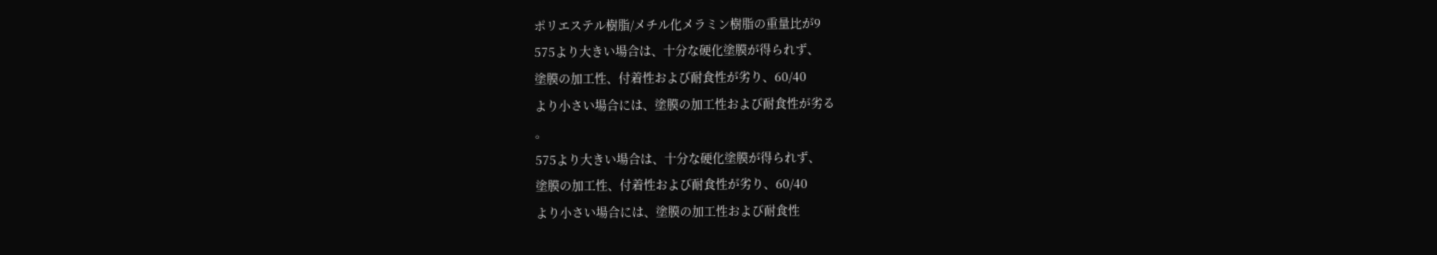ポリエステル樹脂/メチル化メラミン樹脂の重量比が9
575より大きい場合は、十分な硬化塗膜が得られず、
塗膜の加工性、付着性および耐食性が劣り、60/40
より小さい場合には、塗膜の加工性および耐食性が劣る
。
575より大きい場合は、十分な硬化塗膜が得られず、
塗膜の加工性、付着性および耐食性が劣り、60/40
より小さい場合には、塗膜の加工性および耐食性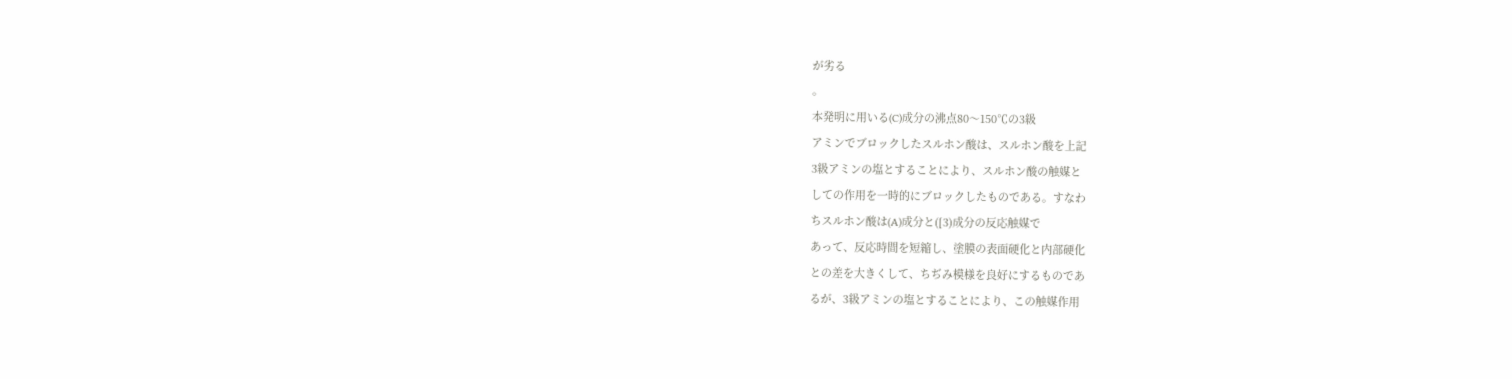が劣る
。
本発明に用いる(C)成分の沸点80〜150℃の3級
アミンでブロックしたスルホン酸は、スルホン酸を上記
3級アミンの塩とすることにより、スルホン酸の触媒と
しての作用を一時的にブロックしたものである。すなわ
ちスルホン酸は(A)成分と([3)成分の反応触媒で
あって、反応時間を短縮し、塗膜の表面硬化と内部硬化
との差を大きくして、ちぢみ模様を良好にするものであ
るが、3級アミンの塩とすることにより、この触媒作用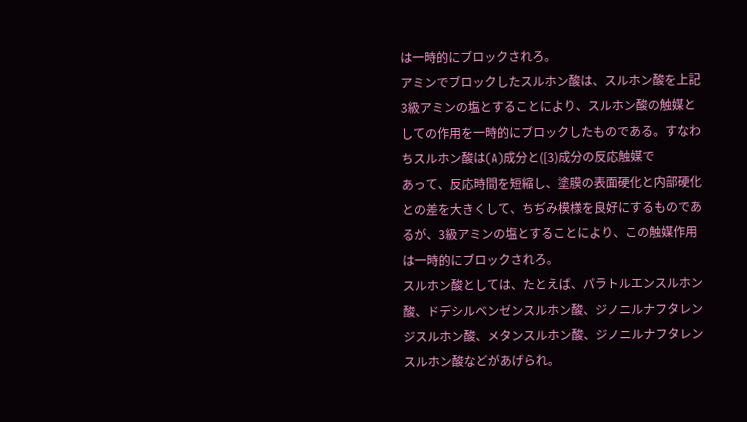は一時的にブロックされろ。
アミンでブロックしたスルホン酸は、スルホン酸を上記
3級アミンの塩とすることにより、スルホン酸の触媒と
しての作用を一時的にブロックしたものである。すなわ
ちスルホン酸は(A)成分と([3)成分の反応触媒で
あって、反応時間を短縮し、塗膜の表面硬化と内部硬化
との差を大きくして、ちぢみ模様を良好にするものであ
るが、3級アミンの塩とすることにより、この触媒作用
は一時的にブロックされろ。
スルホン酸としては、たとえば、パラトルエンスルホン
酸、ドデシルベンゼンスルホン酸、ジノニルナフタレン
ジスルホン酸、メタンスルホン酸、ジノニルナフタレン
スルホン酸などがあげられ。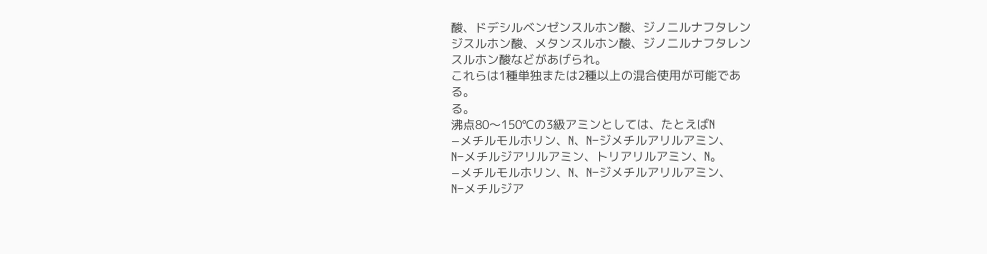酸、ドデシルベンゼンスルホン酸、ジノニルナフタレン
ジスルホン酸、メタンスルホン酸、ジノニルナフタレン
スルホン酸などがあげられ。
これらは1種単独または2種以上の混合使用が可能であ
る。
る。
沸点80〜150℃の3級アミンとしては、たとえばN
−メチルモルホリン、N、N−ジメチルアリルアミン、
N−メチルジアリルアミン、トリアリルアミン、N。
−メチルモルホリン、N、N−ジメチルアリルアミン、
N−メチルジア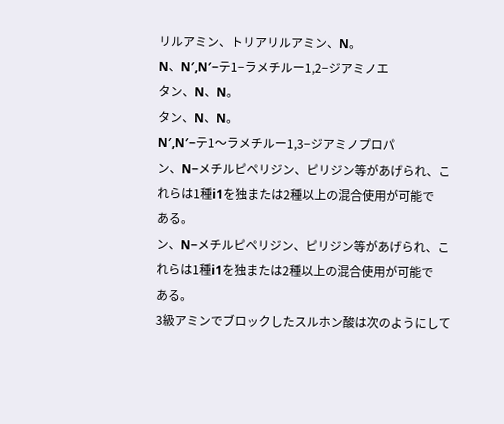リルアミン、トリアリルアミン、N。
N、N′,N′−テ1−ラメチルー1,2−ジアミノエ
タン、N、N。
タン、N、N。
N′,N′−テ1〜ラメチルー1,3−ジアミノプロパ
ン、N−メチルピペリジン、ピリジン等があげられ、こ
れらは1種i1を独または2種以上の混合使用が可能で
ある。
ン、N−メチルピペリジン、ピリジン等があげられ、こ
れらは1種i1を独または2種以上の混合使用が可能で
ある。
3級アミンでブロックしたスルホン酸は次のようにして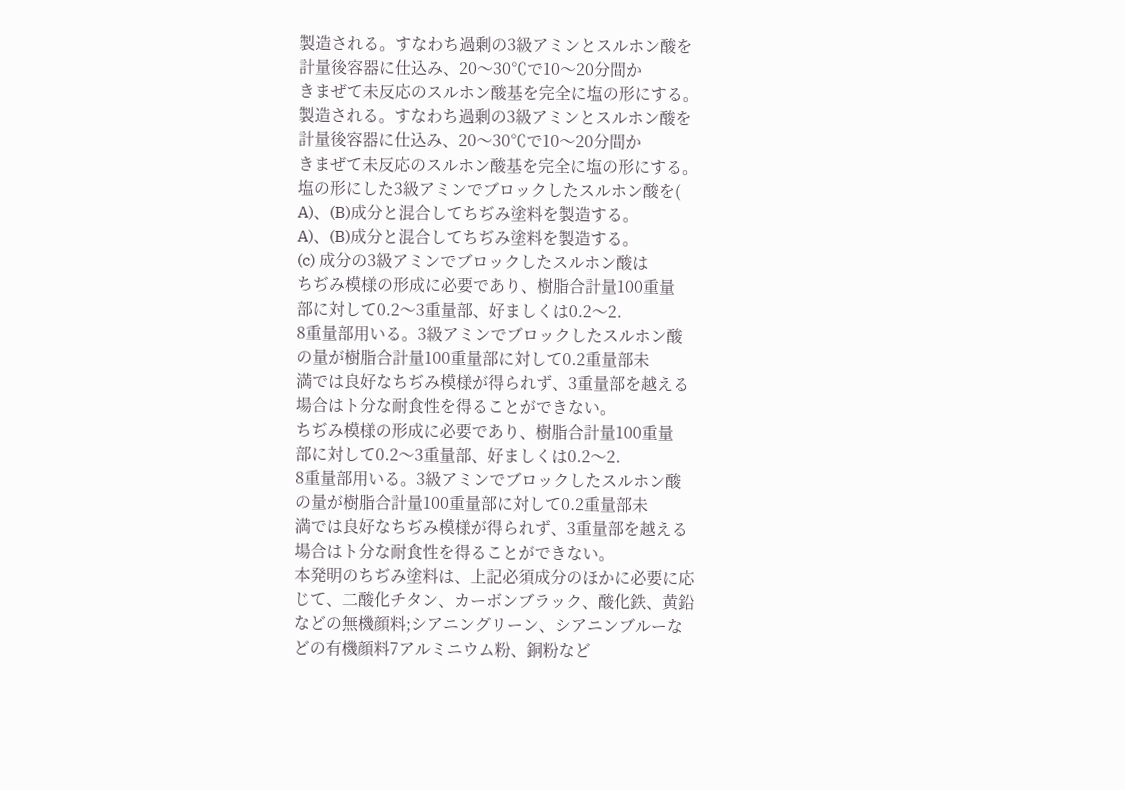製造される。すなわち過剰の3級アミンとスルホン酸を
計量後容器に仕込み、20〜30℃で10〜20分間か
きまぜて未反応のスルホン酸基を完全に塩の形にする。
製造される。すなわち過剰の3級アミンとスルホン酸を
計量後容器に仕込み、20〜30℃で10〜20分間か
きまぜて未反応のスルホン酸基を完全に塩の形にする。
塩の形にした3級アミンでブロックしたスルホン酸を(
A)、(B)成分と混合してちぢみ塗料を製造する。
A)、(B)成分と混合してちぢみ塗料を製造する。
(c) 成分の3級アミンでブロックしたスルホン酸は
ちぢみ模様の形成に必要であり、樹脂合計量100重量
部に対して0.2〜3重量部、好ましくは0.2〜2.
8重量部用いる。3級アミンでブロックしたスルホン酸
の量が樹脂合計量100重量部に対して0.2重量部未
満では良好なちぢみ模様が得られず、3重量部を越える
場合はト分な耐食性を得ることができない。
ちぢみ模様の形成に必要であり、樹脂合計量100重量
部に対して0.2〜3重量部、好ましくは0.2〜2.
8重量部用いる。3級アミンでブロックしたスルホン酸
の量が樹脂合計量100重量部に対して0.2重量部未
満では良好なちぢみ模様が得られず、3重量部を越える
場合はト分な耐食性を得ることができない。
本発明のちぢみ塗料は、上記必須成分のほかに必要に応
じて、二酸化チタン、カーボンブラック、酸化鉄、黄鉛
などの無機顔料;シアニングリーン、シアニンブルーな
どの有機顔料7アルミニウム粉、銅粉など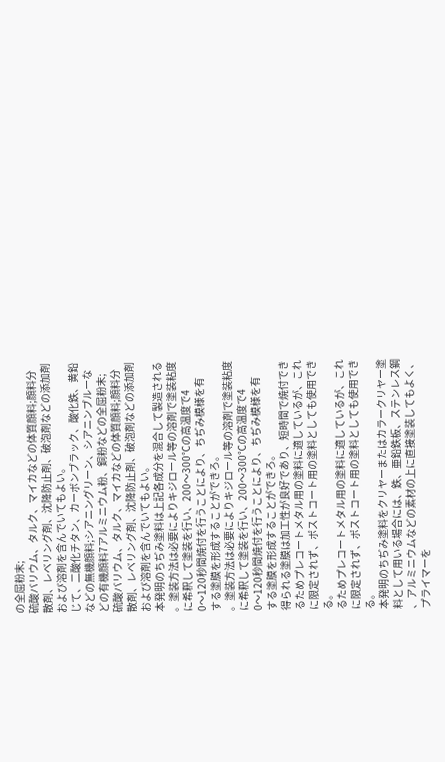の全屈粉末;
硫酸バリウム、タルク、マイカなどの体質顔料;顔料分
散剤、レベリング剤、沈降防止剤、破泡剤などの添加剤
および溶剤を含んでいてもよい。
じて、二酸化チタン、カーボンブラック、酸化鉄、黄鉛
などの無機顔料;シアニングリーン、シアニンブルーな
どの有機顔料7アルミニウム粉、銅粉などの全屈粉末;
硫酸バリウム、タルク、マイカなどの体質顔料;顔料分
散剤、レベリング剤、沈降防止剤、破泡剤などの添加剤
および溶剤を含んでいてもよい。
本発明のちぢみ塗料は上記各成分を混合して製造される
。塗装方法は必要によりキジロール等の溶剤で塗装粘度
に希釈して塗装を行い、200〜300℃の高温度で4
0〜120秒間焼付を行うことにより、ちぢみ模様を有
する塗膜を形成することができろ。
。塗装方法は必要によりキジロール等の溶剤で塗装粘度
に希釈して塗装を行い、200〜300℃の高温度で4
0〜120秒間焼付を行うことにより、ちぢみ模様を有
する塗膜を形成することができろ。
得られる塗膜は加工性が良好であり、短時間で焼付でき
るためプレコートメタル用の塗料に適しているが、これ
に限定されず、ポストコート用の塗料としても使用でき
る。
るためプレコートメタル用の塗料に適しているが、これ
に限定されず、ポストコート用の塗料としても使用でき
る。
本発明のちぢみ塗料をクリヤーまたはカラークリヤー塗
料として用いる場合には、鉄、亜鉛鉄板、ステンレス鋼
、アルミニウムなどの素材の上に直接塗装してもよく、
プライマーを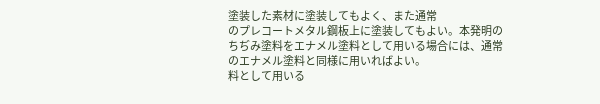塗装した素材に塗装してもよく、また通常
のプレコートメタル鋼板上に塗装してもよい。本発明の
ちぢみ塗料をエナメル塗料として用いる場合には、通常
のエナメル塗料と同様に用いればよい。
料として用いる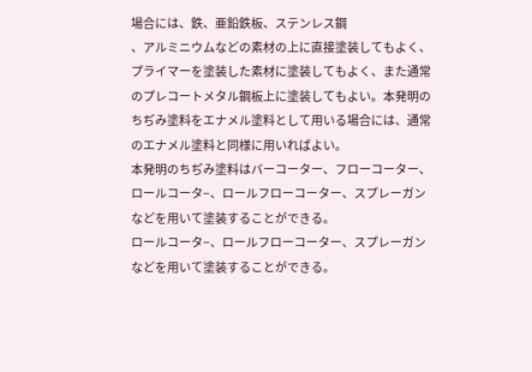場合には、鉄、亜鉛鉄板、ステンレス鋼
、アルミニウムなどの素材の上に直接塗装してもよく、
プライマーを塗装した素材に塗装してもよく、また通常
のプレコートメタル鋼板上に塗装してもよい。本発明の
ちぢみ塗料をエナメル塗料として用いる場合には、通常
のエナメル塗料と同様に用いればよい。
本発明のちぢみ塗料はバーコーター、フローコーター、
ロールコータ−、ロールフローコーター、スプレーガン
などを用いて塗装することができる。
ロールコータ−、ロールフローコーター、スプレーガン
などを用いて塗装することができる。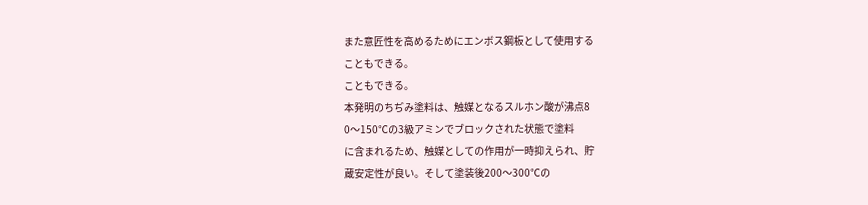また意匠性を高めるためにエンボス鋼板として使用する
こともできる。
こともできる。
本発明のちぢみ塗料は、触媒となるスルホン酸が沸点8
0〜150℃の3級アミンでブロックされた状態で塗料
に含まれるため、触媒としての作用が一時抑えられ、貯
蔵安定性が良い。そして塗装後200〜300℃の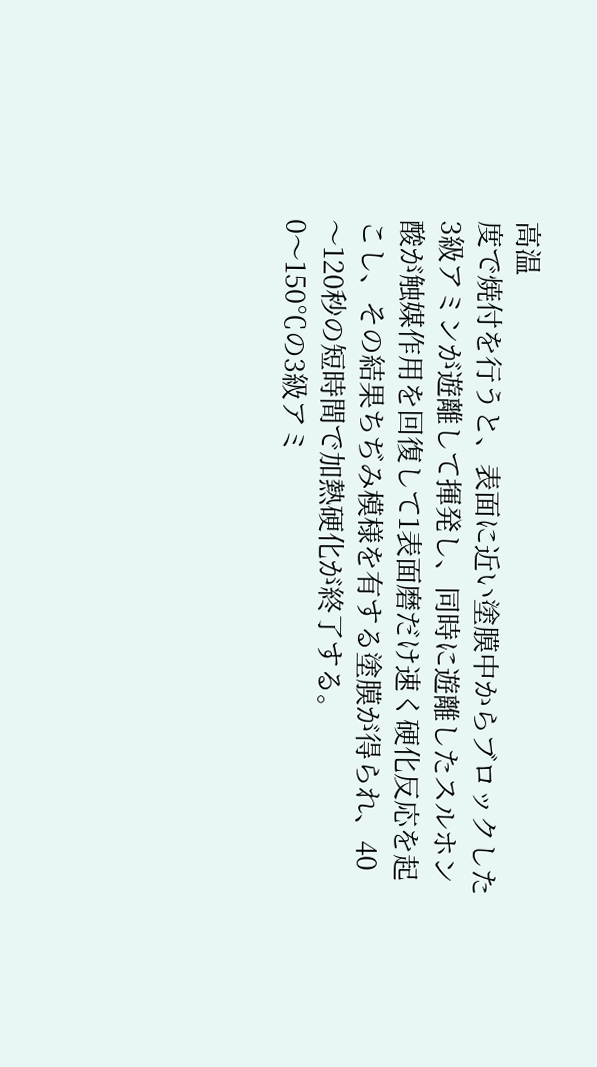高温
度で焼付を行うと、表面に近い塗膜中からブロックした
3級アミンが遊離して揮発し、同時に遊離したスルホン
酸が触媒作用を回復して1表面磨だけ速く硬化反応を起
こし、その結果ちぢみ模様を有する塗膜が得られ、40
〜120秒の短時間で加熱硬化が終了する。
0〜150℃の3級アミ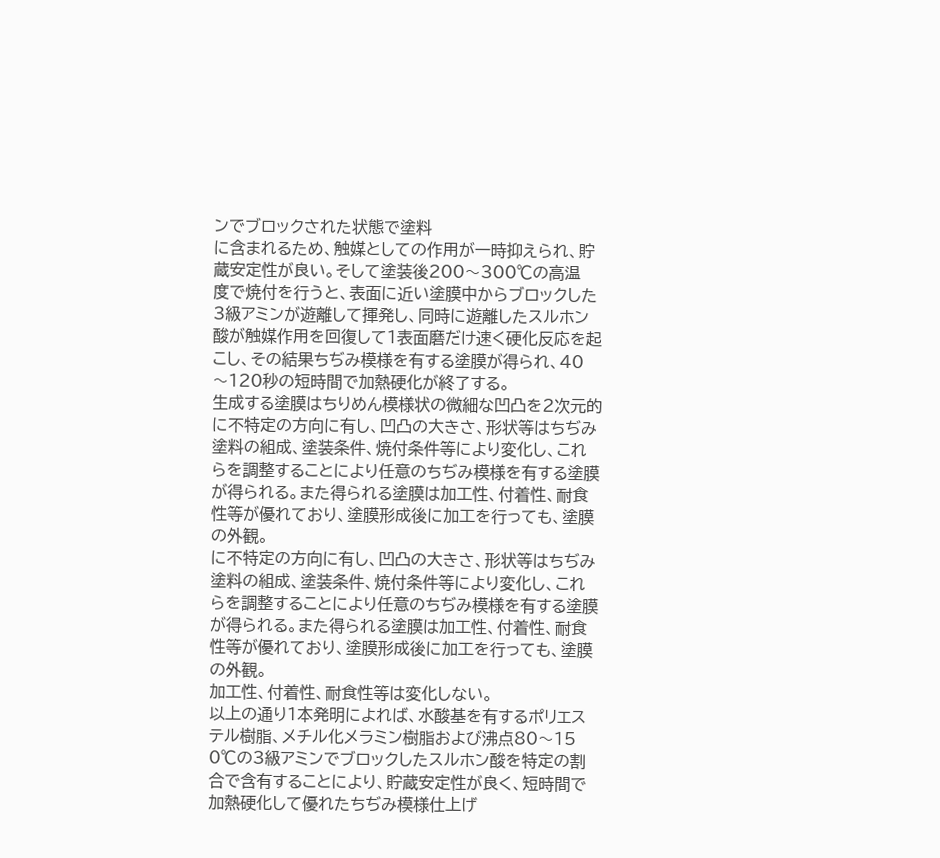ンでブロックされた状態で塗料
に含まれるため、触媒としての作用が一時抑えられ、貯
蔵安定性が良い。そして塗装後200〜300℃の高温
度で焼付を行うと、表面に近い塗膜中からブロックした
3級アミンが遊離して揮発し、同時に遊離したスルホン
酸が触媒作用を回復して1表面磨だけ速く硬化反応を起
こし、その結果ちぢみ模様を有する塗膜が得られ、40
〜120秒の短時間で加熱硬化が終了する。
生成する塗膜はちりめん模様状の微細な凹凸を2次元的
に不特定の方向に有し、凹凸の大きさ、形状等はちぢみ
塗料の組成、塗装条件、焼付条件等により変化し、これ
らを調整することにより任意のちぢみ模様を有する塗膜
が得られる。また得られる塗膜は加工性、付着性、耐食
性等が優れており、塗膜形成後に加工を行っても、塗膜
の外観。
に不特定の方向に有し、凹凸の大きさ、形状等はちぢみ
塗料の組成、塗装条件、焼付条件等により変化し、これ
らを調整することにより任意のちぢみ模様を有する塗膜
が得られる。また得られる塗膜は加工性、付着性、耐食
性等が優れており、塗膜形成後に加工を行っても、塗膜
の外観。
加工性、付着性、耐食性等は変化しない。
以上の通り1本発明によれば、水酸基を有するポリエス
テル樹脂、メチル化メラミン樹脂および沸点80〜15
0℃の3級アミンでブロックしたスルホン酸を特定の割
合で含有することにより、貯蔵安定性が良く、短時間で
加熱硬化して優れたちぢみ模様仕上げ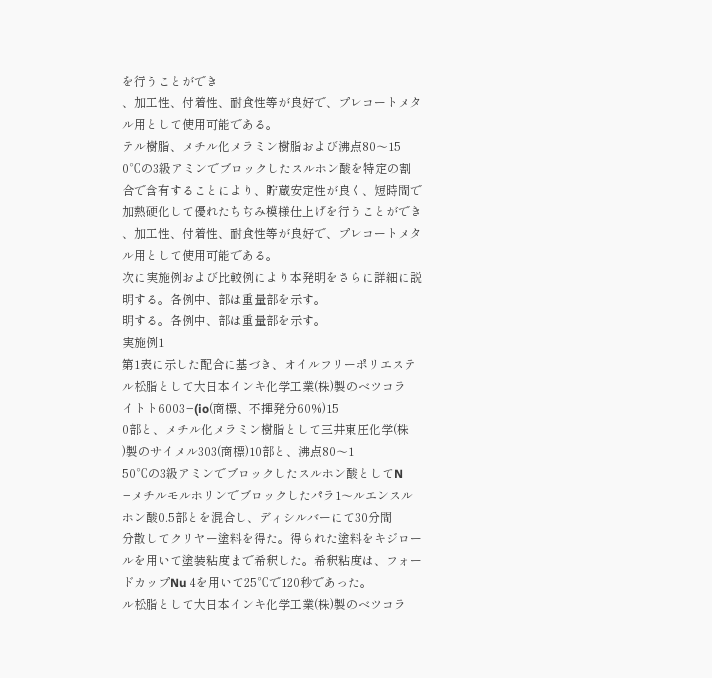を行うことができ
、加工性、付着性、耐食性等が良好で、プレコートメタ
ル用として使用可能である。
テル樹脂、メチル化メラミン樹脂および沸点80〜15
0℃の3級アミンでブロックしたスルホン酸を特定の割
合で含有することにより、貯蔵安定性が良く、短時間で
加熱硬化して優れたちぢみ模様仕上げを行うことができ
、加工性、付着性、耐食性等が良好で、プレコートメタ
ル用として使用可能である。
次に実施例および比較例により本発明をさらに詳細に説
明する。各例中、部は重量部を示す。
明する。各例中、部は重量部を示す。
実施例1
第1表に示した配合に基づき、オイルフリーポリエステ
ル松脂として大日本インキ化学工業(株)製のベツコラ
イトト6003−(io(商標、不揮発分60%)15
0部と、メチル化メラミン樹脂として三井東圧化学(株
)製のサイメル303(商標)10部と、沸点80〜1
50℃の3級アミンでブロックしたスルホン酸としてN
−メチルモルホリンでブロックしたパラ1〜ルエンスル
ホン酸0.5部とを混合し、ディシルバーにて30分間
分散してクリヤー塗料を得た。得られた塗料をキジロー
ルを用いて塗装粘度まで希釈した。希釈粘度は、フォー
ドカップNu 4を用いて25℃で120秒であった。
ル松脂として大日本インキ化学工業(株)製のベツコラ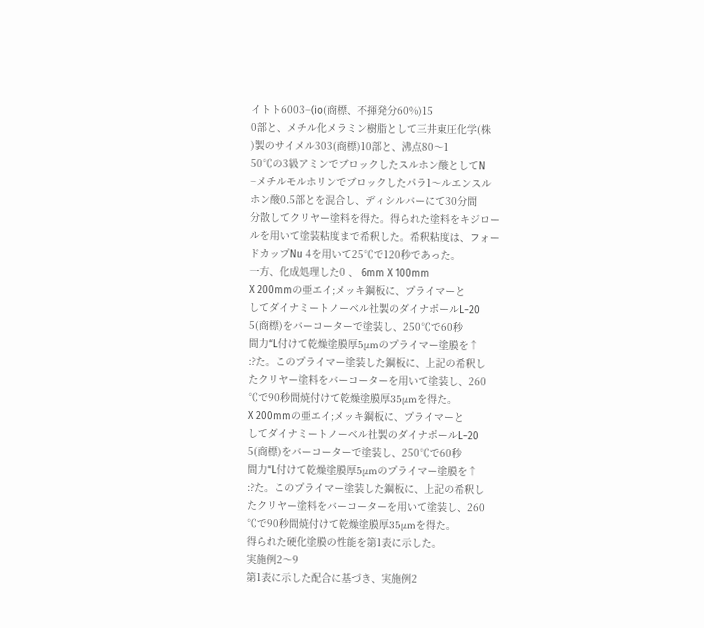イトト6003−(io(商標、不揮発分60%)15
0部と、メチル化メラミン樹脂として三井東圧化学(株
)製のサイメル303(商標)10部と、沸点80〜1
50℃の3級アミンでブロックしたスルホン酸としてN
−メチルモルホリンでブロックしたパラ1〜ルエンスル
ホン酸0.5部とを混合し、ディシルバーにて30分間
分散してクリヤー塗料を得た。得られた塗料をキジロー
ルを用いて塗装粘度まで希釈した。希釈粘度は、フォー
ドカップNu 4を用いて25℃で120秒であった。
一方、化成処理した0 、 6mm X 100mm
X 200mmの亜エイ;メッキ鋼板に、プライマーと
してダイナミートノーベル社製のダイナポールL−20
5(商標)をバーコーターで塗装し、250℃で60秒
間力“L付けて乾燥塗膜厚5μmのプライマー塗膜を↑
:?た。このプライマー塗装した鋼板に、上記の希釈し
たクリヤー塗料をバーコーターを用いて塗装し、260
℃で90秒間焼付けて乾燥塗膜厚35μmを得た。
X 200mmの亜エイ;メッキ鋼板に、プライマーと
してダイナミートノーベル社製のダイナポールL−20
5(商標)をバーコーターで塗装し、250℃で60秒
間力“L付けて乾燥塗膜厚5μmのプライマー塗膜を↑
:?た。このプライマー塗装した鋼板に、上記の希釈し
たクリヤー塗料をバーコーターを用いて塗装し、260
℃で90秒間焼付けて乾燥塗膜厚35μmを得た。
得られた硬化塗膜の性能を第1表に示した。
実施例2〜9
第1表に示した配合に基づき、実施例2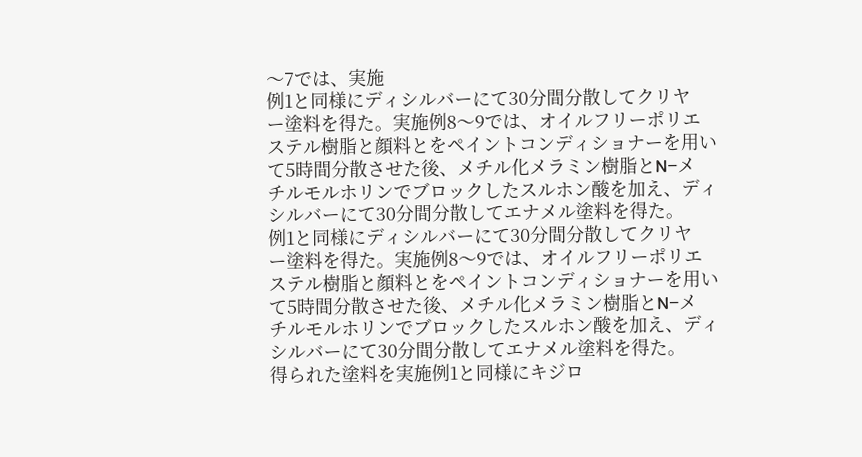〜7では、実施
例1と同様にディシルバーにて30分間分散してクリヤ
ー塗料を得た。実施例8〜9では、オイルフリーポリエ
ステル樹脂と顔料とをペイントコンディショナーを用い
て5時間分散させた後、メチル化メラミン樹脂とN−メ
チルモルホリンでブロックしたスルホン酸を加え、ディ
シルバーにて30分間分散してエナメル塗料を得た。
例1と同様にディシルバーにて30分間分散してクリヤ
ー塗料を得た。実施例8〜9では、オイルフリーポリエ
ステル樹脂と顔料とをペイントコンディショナーを用い
て5時間分散させた後、メチル化メラミン樹脂とN−メ
チルモルホリンでブロックしたスルホン酸を加え、ディ
シルバーにて30分間分散してエナメル塗料を得た。
得られた塗料を実施例1と同様にキジロ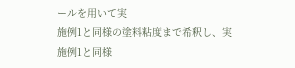ールを用いて実
施例1と同様の塗料粘度まで希釈し、実施例1と同様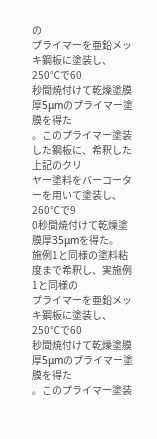の
プライマーを亜鉛メッキ鋼板に塗装し、250℃で60
秒間焼付けて乾燥塗膜厚5μmのプライマー塗膜を得た
。このプライマー塗装した鋼板に、希釈した上記のクリ
ヤー塗料をバーコーターを用いて塗装し、260℃で9
0秒間焼付けて乾燥塗膜厚35μmを得た。
施例1と同様の塗料粘度まで希釈し、実施例1と同様の
プライマーを亜鉛メッキ鋼板に塗装し、250℃で60
秒間焼付けて乾燥塗膜厚5μmのプライマー塗膜を得た
。このプライマー塗装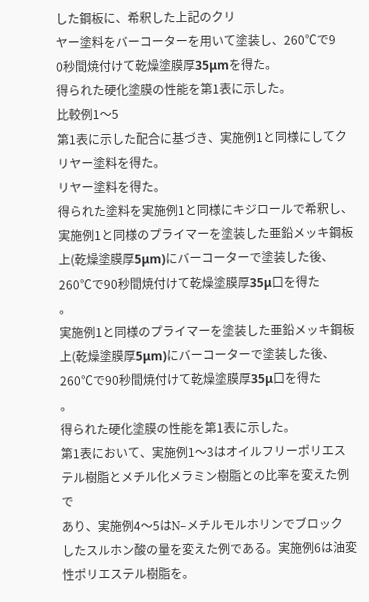した鋼板に、希釈した上記のクリ
ヤー塗料をバーコーターを用いて塗装し、260℃で9
0秒間焼付けて乾燥塗膜厚35μmを得た。
得られた硬化塗膜の性能を第1表に示した。
比較例1〜5
第1表に示した配合に基づき、実施例1と同様にしてク
リヤー塗料を得た。
リヤー塗料を得た。
得られた塗料を実施例1と同様にキジロールで希釈し、
実施例1と同様のプライマーを塗装した亜鉛メッキ鋼板
上(乾燥塗膜厚5μm)にバーコーターで塗装した後、
260℃で90秒間焼付けて乾燥塗膜厚35μ口を得た
。
実施例1と同様のプライマーを塗装した亜鉛メッキ鋼板
上(乾燥塗膜厚5μm)にバーコーターで塗装した後、
260℃で90秒間焼付けて乾燥塗膜厚35μ口を得た
。
得られた硬化塗膜の性能を第1表に示した。
第1表において、実施例1〜3はオイルフリーポリエス
テル樹脂とメチル化メラミン樹脂との比率を変えた例で
あり、実施例4〜5はN−メチルモルホリンでブロック
したスルホン酸の量を変えた例である。実施例6は油変
性ポリエステル樹脂を。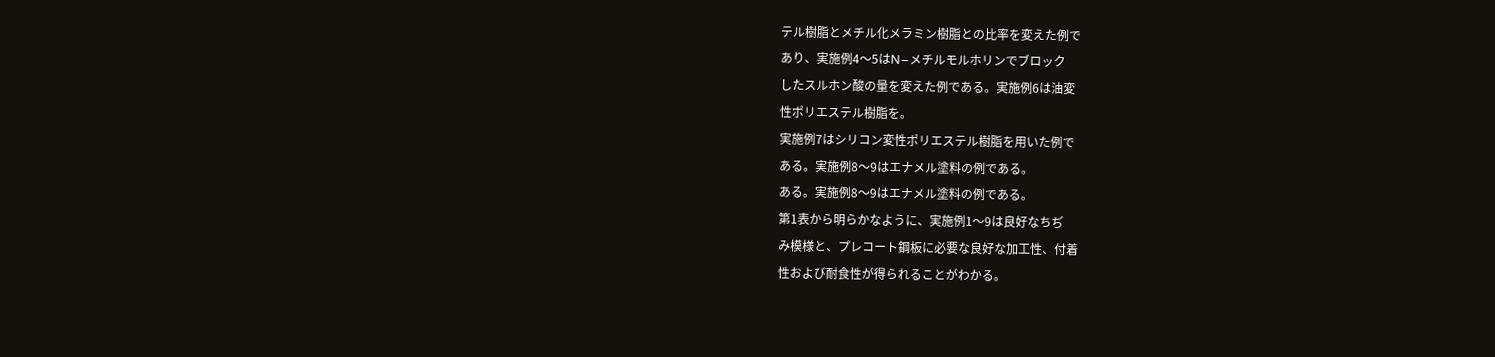テル樹脂とメチル化メラミン樹脂との比率を変えた例で
あり、実施例4〜5はN−メチルモルホリンでブロック
したスルホン酸の量を変えた例である。実施例6は油変
性ポリエステル樹脂を。
実施例7はシリコン変性ポリエステル樹脂を用いた例で
ある。実施例8〜9はエナメル塗料の例である。
ある。実施例8〜9はエナメル塗料の例である。
第1表から明らかなように、実施例1〜9は良好なちぢ
み模様と、プレコート鋼板に必要な良好な加工性、付着
性および耐食性が得られることがわかる。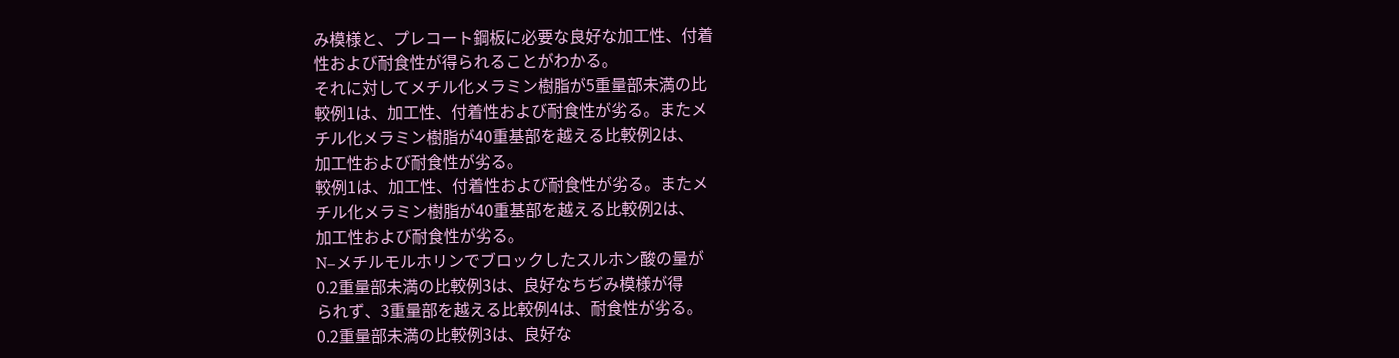み模様と、プレコート鋼板に必要な良好な加工性、付着
性および耐食性が得られることがわかる。
それに対してメチル化メラミン樹脂が5重量部未満の比
較例1は、加工性、付着性および耐食性が劣る。またメ
チル化メラミン樹脂が40重基部を越える比較例2は、
加工性および耐食性が劣る。
較例1は、加工性、付着性および耐食性が劣る。またメ
チル化メラミン樹脂が40重基部を越える比較例2は、
加工性および耐食性が劣る。
N−メチルモルホリンでブロックしたスルホン酸の量が
0.2重量部未満の比較例3は、良好なちぢみ模様が得
られず、3重量部を越える比較例4は、耐食性が劣る。
0.2重量部未満の比較例3は、良好な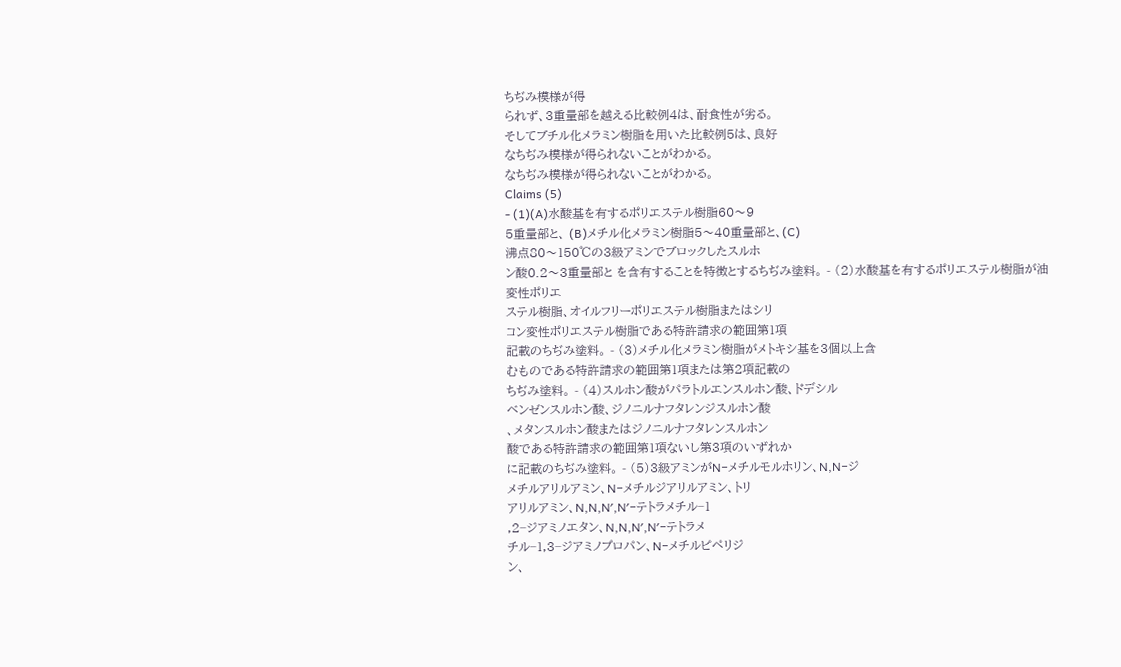ちぢみ模様が得
られず、3重量部を越える比較例4は、耐食性が劣る。
そしてブチル化メラミン樹脂を用いた比較例5は、良好
なちぢみ模様が得られないことがわかる。
なちぢみ模様が得られないことがわかる。
Claims (5)
- (1)(A)水酸基を有するポリエステル樹脂60〜9
5重量部と、 (B)メチル化メラミン樹脂5〜40重量部と、(C)
沸点80〜150℃の3級アミンでブロックしたスルホ
ン酸0.2〜3重量部と を含有することを特徴とするちぢみ塗料。 - (2)水酸基を有するポリエステル樹脂が油変性ポリエ
ステル樹脂、オイルフリーポリエステル樹脂またはシリ
コン変性ポリエステル樹脂である特許請求の範囲第1項
記載のちぢみ塗料。 - (3)メチル化メラミン樹脂がメトキシ基を3個以上含
むものである特許請求の範囲第1項または第2項記載の
ちぢみ塗料。 - (4)スルホン酸がパラトルエンスルホン酸、ドデシル
ベンゼンスルホン酸、ジノニルナフタレンジスルホン酸
、メタンスルホン酸またはジノニルナフタレンスルホン
酸である特許請求の範囲第1項ないし第3項のいずれか
に記載のちぢみ塗料。 - (5)3級アミンがN−メチルモルホリン、N,N−ジ
メチルアリルアミン、N−メチルジアリルアミン、トリ
アリルアミン、N,N,N′,N′−テトラメチル−1
,2−ジアミノエタン、N,N,N′,N′−テトラメ
チル−1,3−ジアミノプロパン、N−メチルピペリジ
ン、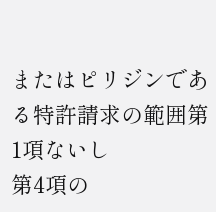またはピリジンである特許請求の範囲第1項ないし
第4項の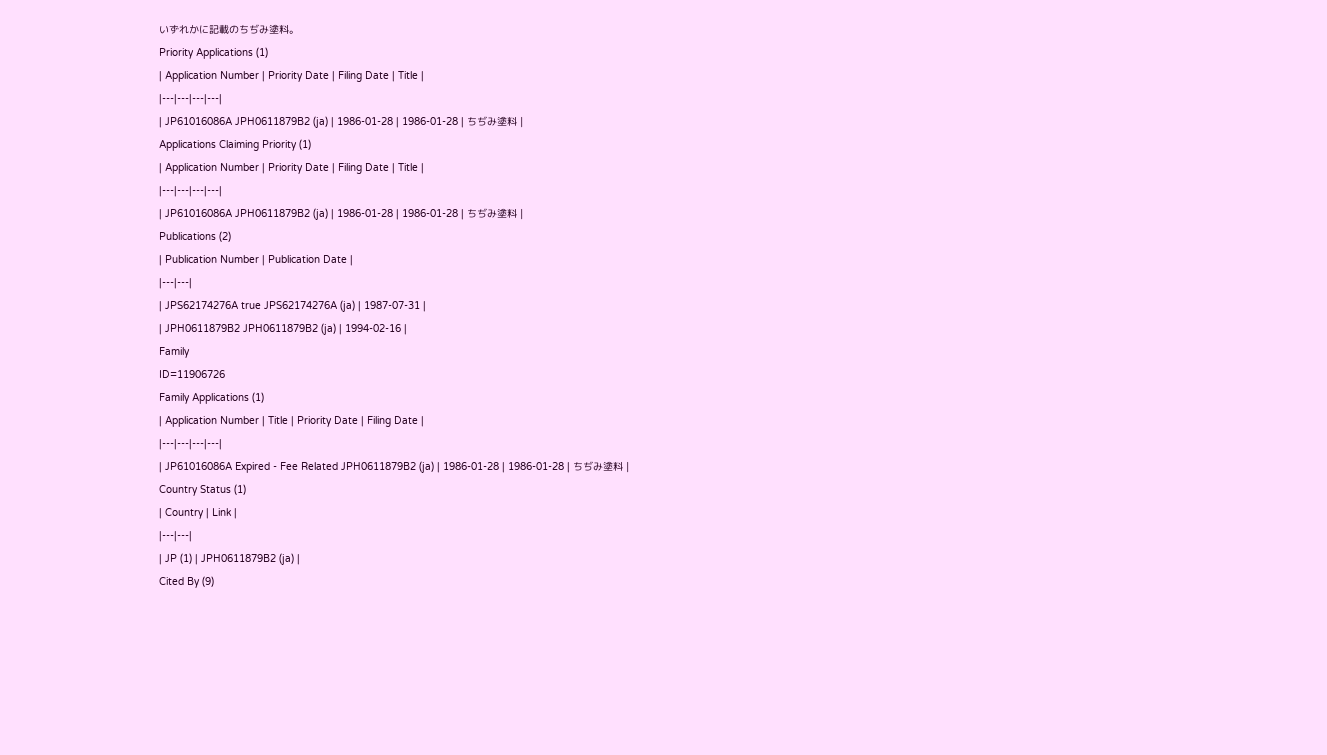いずれかに記載のちぢみ塗料。
Priority Applications (1)
| Application Number | Priority Date | Filing Date | Title |
|---|---|---|---|
| JP61016086A JPH0611879B2 (ja) | 1986-01-28 | 1986-01-28 | ちぢみ塗料 |
Applications Claiming Priority (1)
| Application Number | Priority Date | Filing Date | Title |
|---|---|---|---|
| JP61016086A JPH0611879B2 (ja) | 1986-01-28 | 1986-01-28 | ちぢみ塗料 |
Publications (2)
| Publication Number | Publication Date |
|---|---|
| JPS62174276A true JPS62174276A (ja) | 1987-07-31 |
| JPH0611879B2 JPH0611879B2 (ja) | 1994-02-16 |
Family
ID=11906726
Family Applications (1)
| Application Number | Title | Priority Date | Filing Date |
|---|---|---|---|
| JP61016086A Expired - Fee Related JPH0611879B2 (ja) | 1986-01-28 | 1986-01-28 | ちぢみ塗料 |
Country Status (1)
| Country | Link |
|---|---|
| JP (1) | JPH0611879B2 (ja) |
Cited By (9)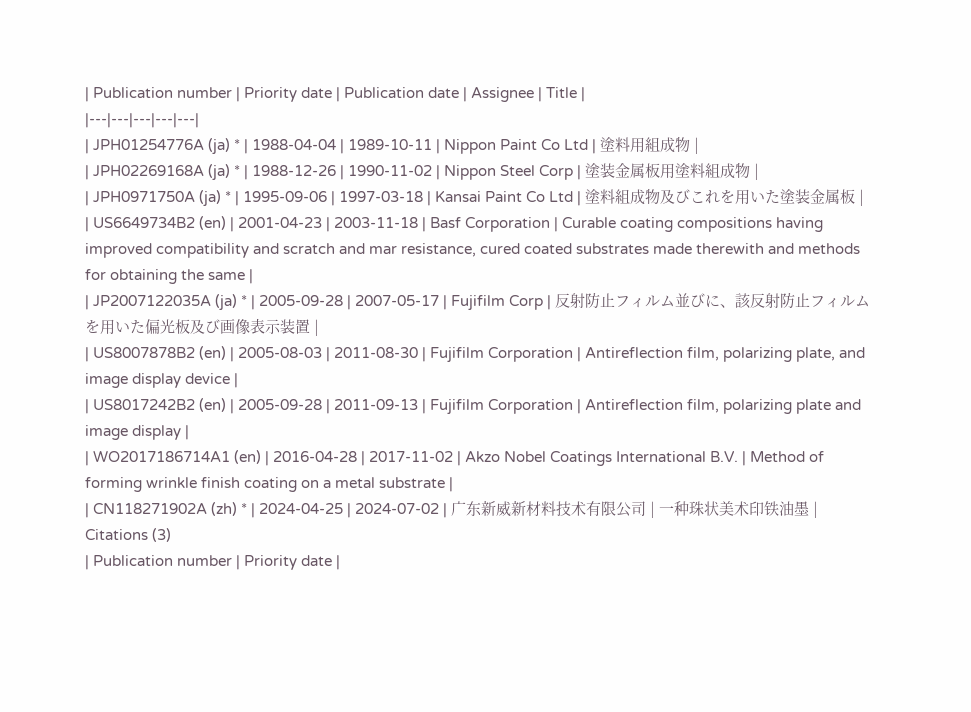| Publication number | Priority date | Publication date | Assignee | Title |
|---|---|---|---|---|
| JPH01254776A (ja) * | 1988-04-04 | 1989-10-11 | Nippon Paint Co Ltd | 塗料用組成物 |
| JPH02269168A (ja) * | 1988-12-26 | 1990-11-02 | Nippon Steel Corp | 塗装金属板用塗料組成物 |
| JPH0971750A (ja) * | 1995-09-06 | 1997-03-18 | Kansai Paint Co Ltd | 塗料組成物及びこれを用いた塗装金属板 |
| US6649734B2 (en) | 2001-04-23 | 2003-11-18 | Basf Corporation | Curable coating compositions having improved compatibility and scratch and mar resistance, cured coated substrates made therewith and methods for obtaining the same |
| JP2007122035A (ja) * | 2005-09-28 | 2007-05-17 | Fujifilm Corp | 反射防止フィルム並びに、該反射防止フィルムを用いた偏光板及び画像表示装置 |
| US8007878B2 (en) | 2005-08-03 | 2011-08-30 | Fujifilm Corporation | Antireflection film, polarizing plate, and image display device |
| US8017242B2 (en) | 2005-09-28 | 2011-09-13 | Fujifilm Corporation | Antireflection film, polarizing plate and image display |
| WO2017186714A1 (en) | 2016-04-28 | 2017-11-02 | Akzo Nobel Coatings International B.V. | Method of forming wrinkle finish coating on a metal substrate |
| CN118271902A (zh) * | 2024-04-25 | 2024-07-02 | 广东新威新材料技术有限公司 | 一种珠状美术印铁油墨 |
Citations (3)
| Publication number | Priority date |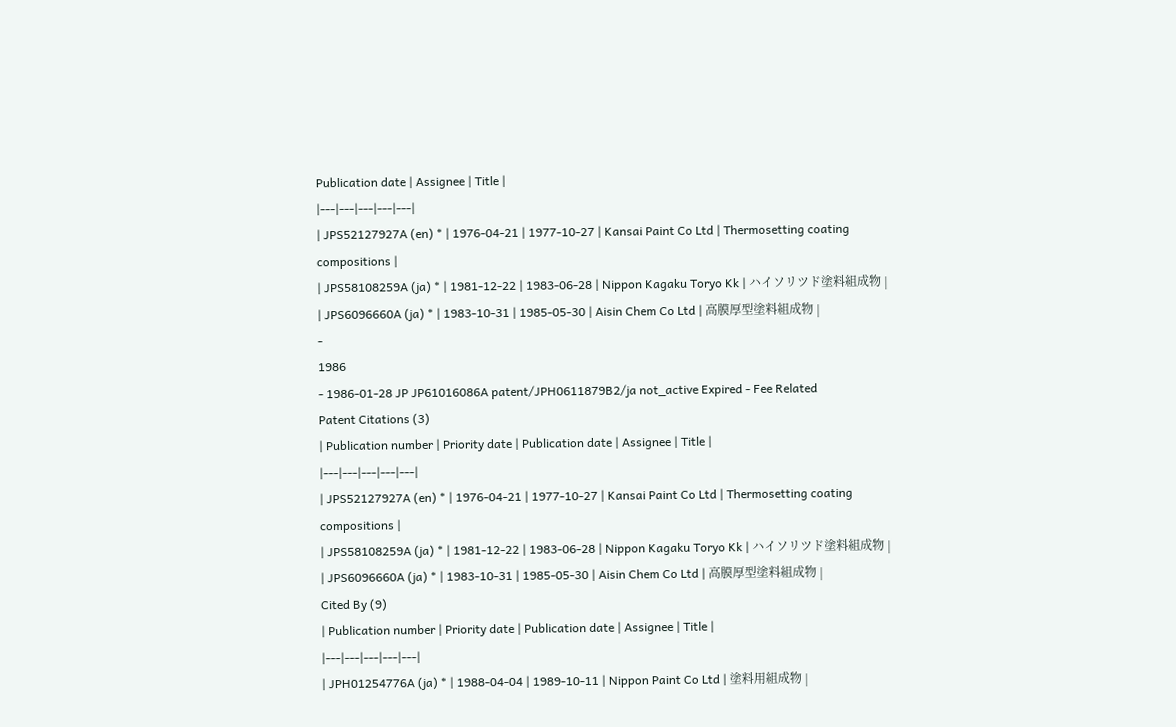Publication date | Assignee | Title |
|---|---|---|---|---|
| JPS52127927A (en) * | 1976-04-21 | 1977-10-27 | Kansai Paint Co Ltd | Thermosetting coating compositions |
| JPS58108259A (ja) * | 1981-12-22 | 1983-06-28 | Nippon Kagaku Toryo Kk | ハイソリツド塗料組成物 |
| JPS6096660A (ja) * | 1983-10-31 | 1985-05-30 | Aisin Chem Co Ltd | 高膜厚型塗料組成物 |
-
1986
- 1986-01-28 JP JP61016086A patent/JPH0611879B2/ja not_active Expired - Fee Related
Patent Citations (3)
| Publication number | Priority date | Publication date | Assignee | Title |
|---|---|---|---|---|
| JPS52127927A (en) * | 1976-04-21 | 1977-10-27 | Kansai Paint Co Ltd | Thermosetting coating compositions |
| JPS58108259A (ja) * | 1981-12-22 | 1983-06-28 | Nippon Kagaku Toryo Kk | ハイソリツド塗料組成物 |
| JPS6096660A (ja) * | 1983-10-31 | 1985-05-30 | Aisin Chem Co Ltd | 高膜厚型塗料組成物 |
Cited By (9)
| Publication number | Priority date | Publication date | Assignee | Title |
|---|---|---|---|---|
| JPH01254776A (ja) * | 1988-04-04 | 1989-10-11 | Nippon Paint Co Ltd | 塗料用組成物 |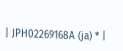| JPH02269168A (ja) * |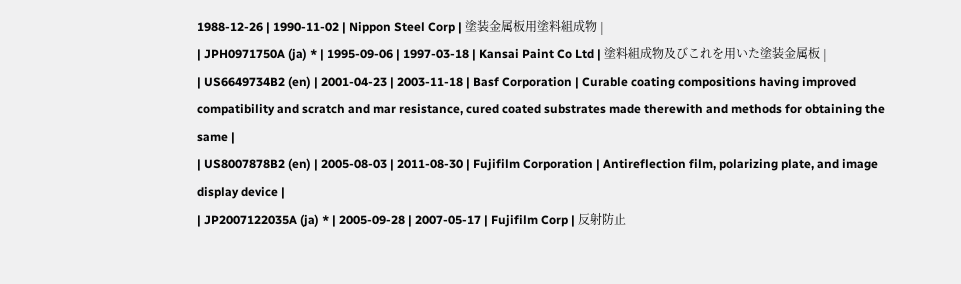1988-12-26 | 1990-11-02 | Nippon Steel Corp | 塗装金属板用塗料組成物 |
| JPH0971750A (ja) * | 1995-09-06 | 1997-03-18 | Kansai Paint Co Ltd | 塗料組成物及びこれを用いた塗装金属板 |
| US6649734B2 (en) | 2001-04-23 | 2003-11-18 | Basf Corporation | Curable coating compositions having improved compatibility and scratch and mar resistance, cured coated substrates made therewith and methods for obtaining the same |
| US8007878B2 (en) | 2005-08-03 | 2011-08-30 | Fujifilm Corporation | Antireflection film, polarizing plate, and image display device |
| JP2007122035A (ja) * | 2005-09-28 | 2007-05-17 | Fujifilm Corp | 反射防止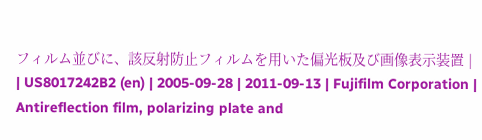フィルム並びに、該反射防止フィルムを用いた偏光板及び画像表示装置 |
| US8017242B2 (en) | 2005-09-28 | 2011-09-13 | Fujifilm Corporation | Antireflection film, polarizing plate and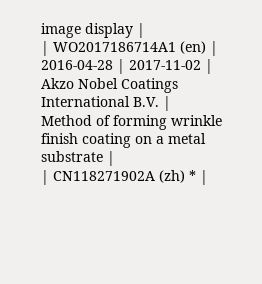image display |
| WO2017186714A1 (en) | 2016-04-28 | 2017-11-02 | Akzo Nobel Coatings International B.V. | Method of forming wrinkle finish coating on a metal substrate |
| CN118271902A (zh) * |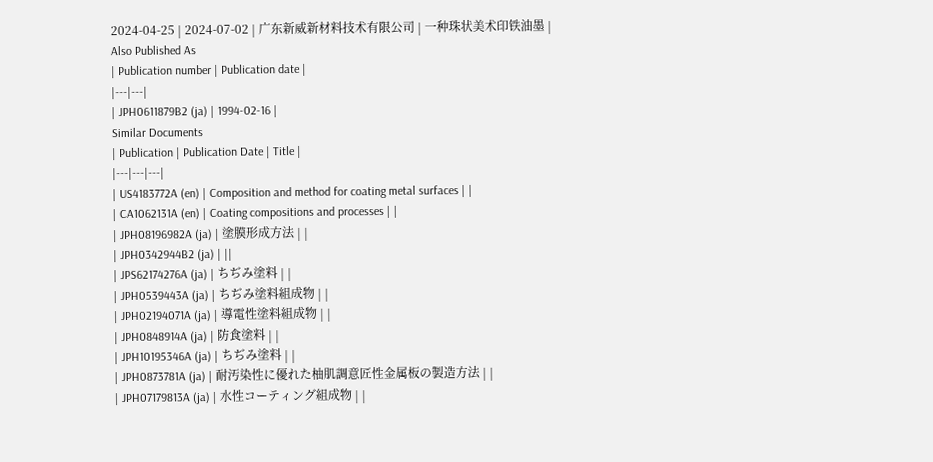2024-04-25 | 2024-07-02 | 广东新威新材料技术有限公司 | 一种珠状美术印铁油墨 |
Also Published As
| Publication number | Publication date |
|---|---|
| JPH0611879B2 (ja) | 1994-02-16 |
Similar Documents
| Publication | Publication Date | Title |
|---|---|---|
| US4183772A (en) | Composition and method for coating metal surfaces | |
| CA1062131A (en) | Coating compositions and processes | |
| JPH08196982A (ja) | 塗膜形成方法 | |
| JPH0342944B2 (ja) | ||
| JPS62174276A (ja) | ちぢみ塗料 | |
| JPH0539443A (ja) | ちぢみ塗料組成物 | |
| JPH02194071A (ja) | 導電性塗料組成物 | |
| JPH0848914A (ja) | 防食塗料 | |
| JPH10195346A (ja) | ちぢみ塗料 | |
| JPH0873781A (ja) | 耐汚染性に優れた柚肌調意匠性金属板の製造方法 | |
| JPH07179813A (ja) | 水性コーティング組成物 | |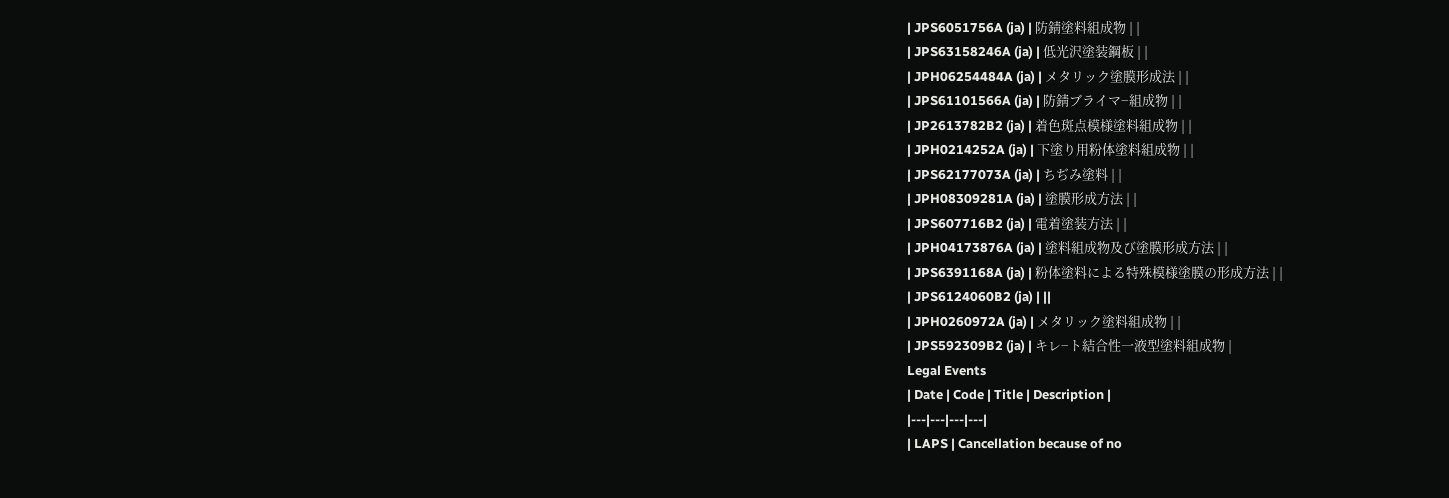| JPS6051756A (ja) | 防錆塗料組成物 | |
| JPS63158246A (ja) | 低光沢塗装鋼板 | |
| JPH06254484A (ja) | メタリック塗膜形成法 | |
| JPS61101566A (ja) | 防錆ブライマ−組成物 | |
| JP2613782B2 (ja) | 着色斑点模様塗料組成物 | |
| JPH0214252A (ja) | 下塗り用粉体塗料組成物 | |
| JPS62177073A (ja) | ちぢみ塗料 | |
| JPH08309281A (ja) | 塗膜形成方法 | |
| JPS607716B2 (ja) | 電着塗装方法 | |
| JPH04173876A (ja) | 塗料組成物及び塗膜形成方法 | |
| JPS6391168A (ja) | 粉体塗料による特殊模様塗膜の形成方法 | |
| JPS6124060B2 (ja) | ||
| JPH0260972A (ja) | メタリック塗料組成物 | |
| JPS592309B2 (ja) | キレ−ト結合性一液型塗料組成物 |
Legal Events
| Date | Code | Title | Description |
|---|---|---|---|
| LAPS | Cancellation because of no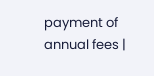payment of annual fees |